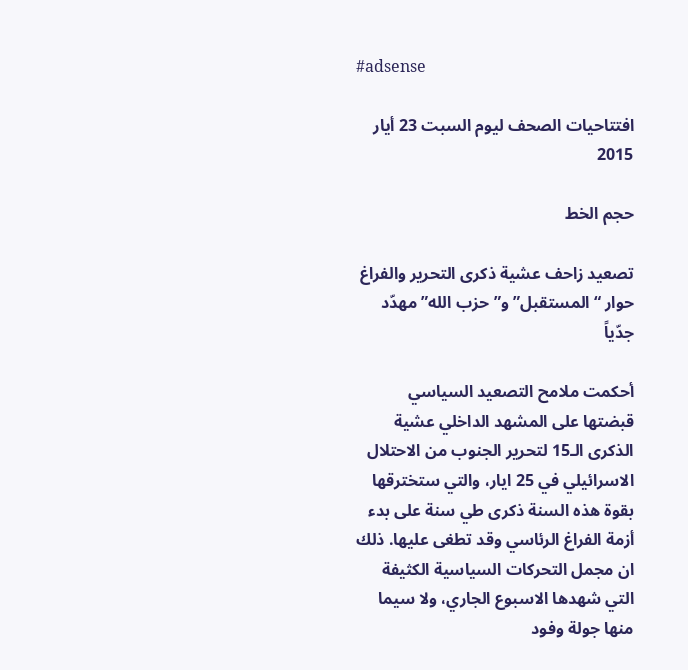#adsense

افتتاحيات الصحف ليوم السبت 23 أيار 2015

حجم الخط

تصعيد زاحف عشية ذكرى التحرير والفراغ حوار “المستقبل” و”حزب الله” مهدّد جدّياً

أحكمت ملامح التصعيد السياسي قبضتها على المشهد الداخلي عشية الذكرى الـ15 لتحرير الجنوب من الاحتلال الاسرائيلي في 25 ايار، والتي ستخترقها بقوة هذه السنة ذكرى طي سنة على بدء أزمة الفراغ الرئاسي وقد تطغى عليها. ذلك ان مجمل التحركات السياسية الكثيفة التي شهدها الاسبوع الجاري، ولا سيما منها جولة وفود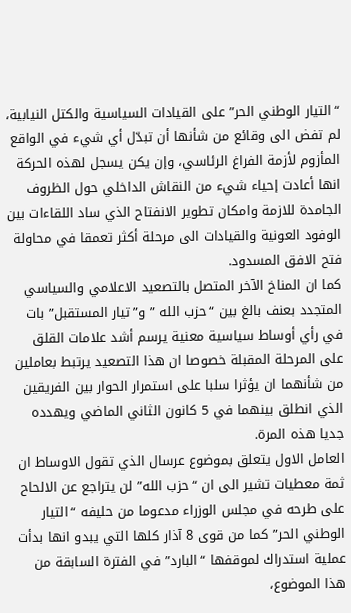“التيار الوطني الحر” على القيادات السياسية والكتل النيابية، لم تفض الى وقائع من شأنها أن تبدّل أي شيء في الواقع المأزوم لأزمة الفراغ الرئاسي، وإن يكن يسجل لهذه الحركة انها أعادت إحياء شيء من النقاش الداخلي حول الظروف الجامدة للازمة وامكان تطوير الانفتاح الذي ساد اللقاءات بين الوفود العونية والقيادات الى مرحلة أكثر تعمقا في محاولة فتح الافق المسدود.
كما ان المناخ الآخر المتصل بالتصعيد الاعلامي والسياسي المتجدد بعنف بالغ بين “حزب الله ” و”تيار المستقبل” بات في رأي أوساط سياسية معنية يرسم أشد علامات القلق على المرحلة المقبلة خصوصا ان هذا التصعيد يرتبط بعاملين من شأنهما ان يؤثرا سلبا على استمرار الحوار بين الفريقين الذي انطلق بينهما في 5 كانون الثاني الماضي ويهدده جديا هذه المرة.
العامل الاول يتعلق بموضوع عرسال الذي تقول الاوساط ان ثمة معطيات تشير الى ان “حزب الله” لن يتراجع عن الالحاح على طرحه في مجلس الوزراء مدعوما من حليفه “التيار الوطني الحر” كما من قوى 8 آذار كلها التي يبدو انها بدأت عملية استدراك لموقفها “البارد” في الفترة السابقة من هذا الموضوع،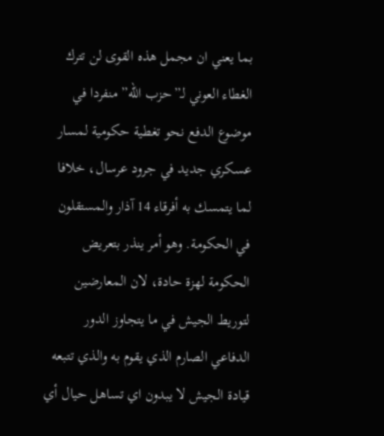بما يعني ان مجمل هذه القوى لن تترك الغطاء العوني لـ”حزب الله” منفردا في موضوع الدفع نحو تغطية حكومية لمسار عسكري جديد في جرود عرسال، خلافا لما يتمسك به أفرقاء 14 آذار والمستقلون في الحكومة. وهو أمر ينذر بتعريض الحكومة لهزة حادة، لان المعارضين لتوريط الجيش في ما يتجاوز الدور الدفاعي الصارم الذي يقوم به والذي تتبعه قيادة الجيش لا يبدون اي تساهل حيال أي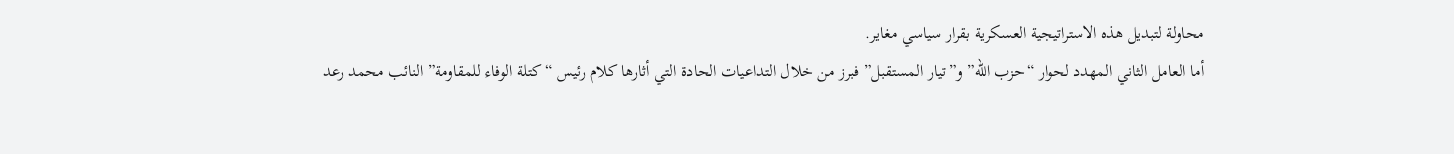محاولة لتبديل هذه الاستراتيجية العسكرية بقرار سياسي مغاير.
أما العامل الثاني المهدد لحوار “حزب الله” و”تيار المستقبل” فبرز من خلال التداعيات الحادة التي أثارها كلام رئيس “كتلة الوفاء للمقاومة” النائب محمد رعد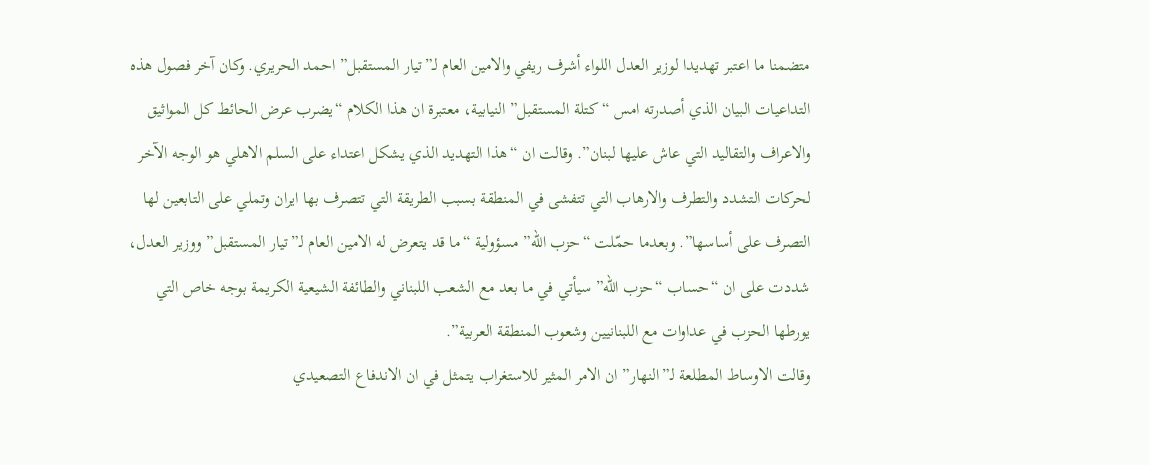متضمنا ما اعتبر تهديدا لوزير العدل اللواء أشرف ريفي والامين العام لـ”تيار المستقبل” احمد الحريري. وكان آخر فصول هذه التداعيات البيان الذي أصدرته امس “كتلة المستقبل” النيابية، معتبرة ان هذا الكلام “يضرب عرض الحائط كل المواثيق والاعراف والتقاليد التي عاش عليها لبنان”. وقالت ان “هذا التهديد الذي يشكل اعتداء على السلم الاهلي هو الوجه الآخر لحركات التشدد والتطرف والارهاب التي تتفشى في المنطقة بسبب الطريقة التي تتصرف بها ايران وتملي على التابعين لها التصرف على أساسها”. وبعدما حمّلت “حزب الله” مسؤولية “ما قد يتعرض له الامين العام لـ”تيار المستقبل” ووزير العدل، شددت على ان “حساب “حزب الله” سيأتي في ما بعد مع الشعب اللبناني والطائفة الشيعية الكريمة بوجه خاص التي يورطها الحزب في عداوات مع اللبنانيين وشعوب المنطقة العربية”.
وقالت الاوساط المطلعة لـ”النهار” ان الامر المثير للاستغراب يتمثل في ان الاندفاع التصعيدي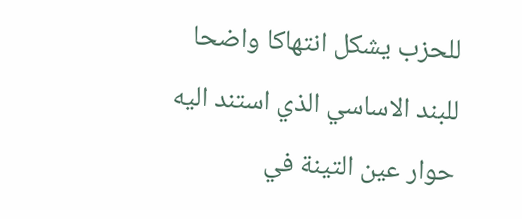للحزب يشكل انتهاكا واضحا للبند الاساسي الذي استند اليه حوار عين التينة في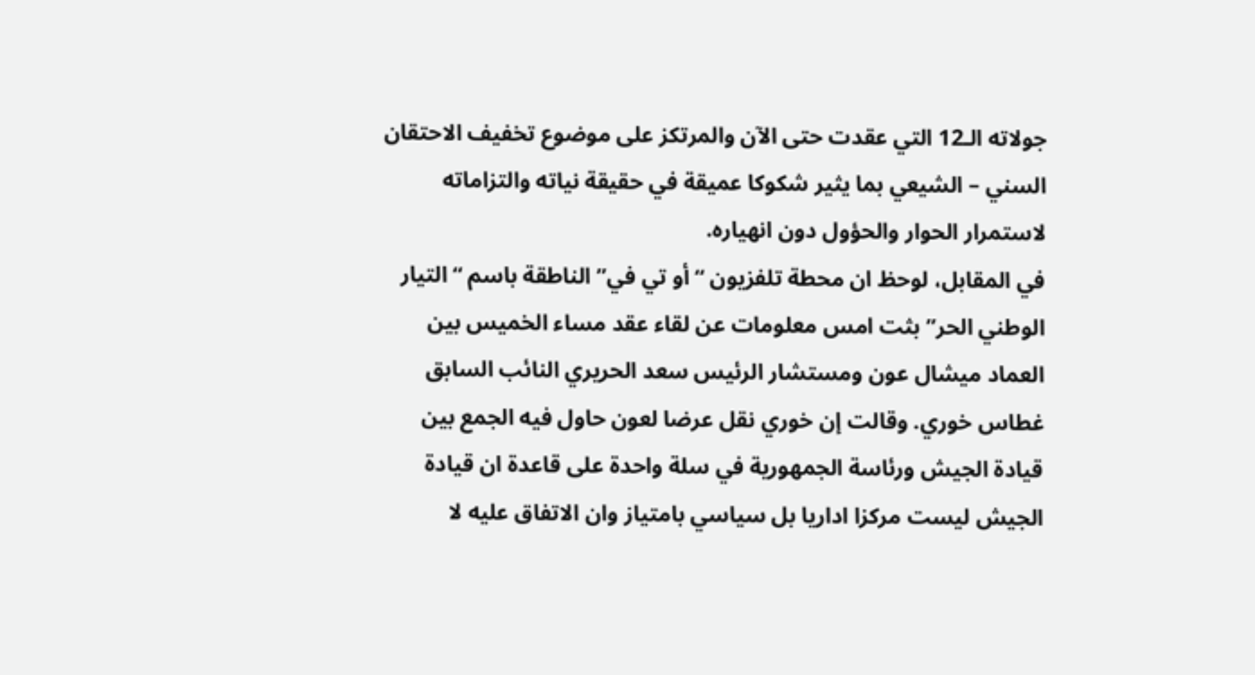جولاته الـ12 التي عقدت حتى الآن والمرتكز على موضوع تخفيف الاحتقان السني – الشيعي بما يثير شكوكا عميقة في حقيقة نياته والتزاماته لاستمرار الحوار والحؤول دون انهياره.
في المقابل، لوحظ ان محطة تلفزيون “أو تي في” الناطقة باسم “التيار الوطني الحر” بثت امس معلومات عن لقاء عقد مساء الخميس بين العماد ميشال عون ومستشار الرئيس سعد الحريري النائب السابق غطاس خوري. وقالت إن خوري نقل عرضا لعون حاول فيه الجمع بين قيادة الجيش ورئاسة الجمهورية في سلة واحدة على قاعدة ان قيادة الجيش ليست مركزا اداريا بل سياسي بامتياز وان الاتفاق عليه لا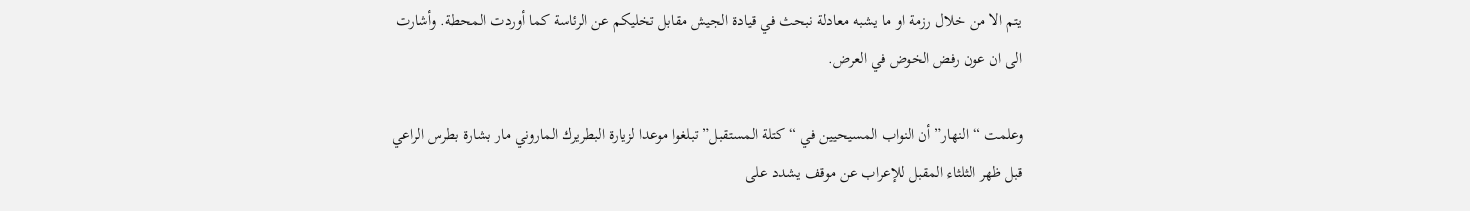يتم الا من خلال رزمة او ما يشبه معادلة نبحث في قيادة الجيش مقابل تخليكم عن الرئاسة كما أوردت المحطة. وأشارت الى ان عون رفض الخوض في العرض.

وعلمت “النهار” أن النواب المسيحيين في “كتلة المستقبل” تبلغوا موعدا لزيارة البطريرك الماروني مار بشارة بطرس الراعي قبل ظهر الثلثاء المقبل للإعراب عن موقف يشدد على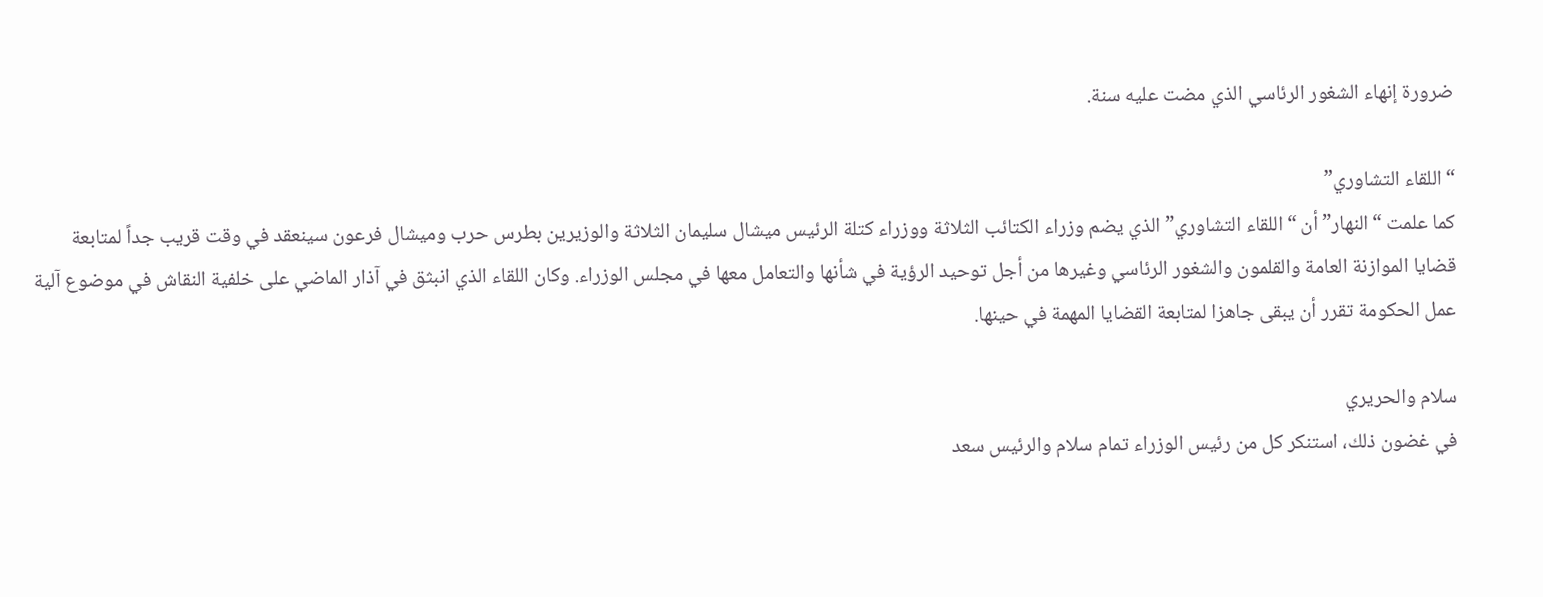ضرورة إنهاء الشغور الرئاسي الذي مضت عليه سنة.

“اللقاء التشاوري”
كما علمت “النهار” أن “اللقاء التشاوري” الذي يضم وزراء الكتائب الثلاثة ووزراء كتلة الرئيس ميشال سليمان الثلاثة والوزيرين بطرس حرب وميشال فرعون سينعقد في وقت قريب جداً لمتابعة قضايا الموازنة العامة والقلمون والشغور الرئاسي وغيرها من أجل توحيد الرؤية في شأنها والتعامل معها في مجلس الوزراء. وكان اللقاء الذي انبثق في آذار الماضي على خلفية النقاش في موضوع آلية عمل الحكومة تقرر أن يبقى جاهزا لمتابعة القضايا المهمة في حينها.

سلام والحريري
في غضون ذلك، استنكر كل من رئيس الوزراء تمام سلام والرئيس سعد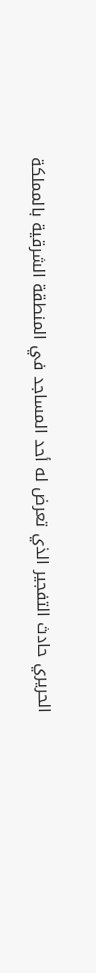الحريري حادث التفجير الذي تعرض له أحد المساجد في المنطقة الشرقية بالمملكة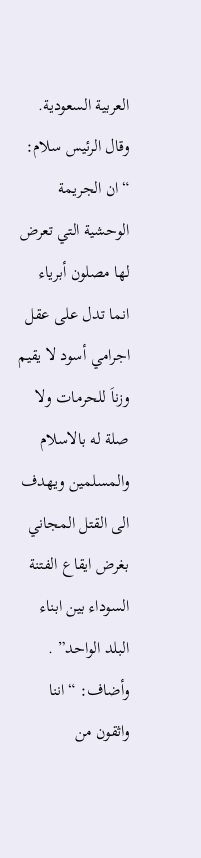العربية السعودية.
وقال الرئيس سلام: “ان الجريمة الوحشية التي تعرض لها مصلون أبرياء انما تدل على عقل اجرامي أسود لا يقيم وزناَ للحرمات ولا صلة له بالاسلام والمسلمين ويهدف الى القتل المجاني بغرض ايقاع الفتنة السوداء بين ابناء البلد الواحد” . وأضاف: “اننا واثقون من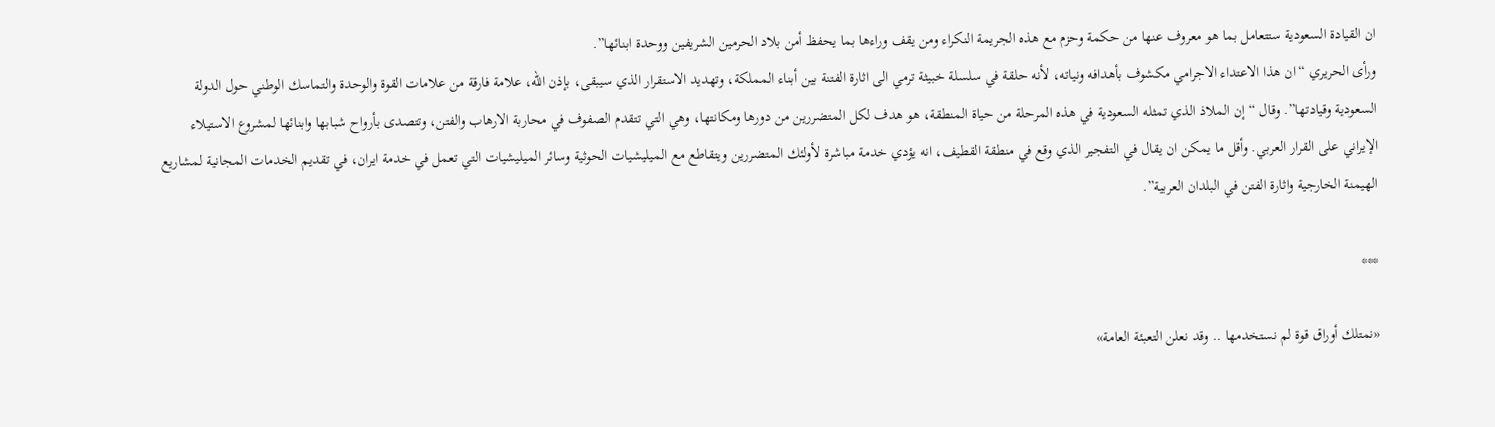ان القيادة السعودية ستتعامل بما هو معروف عنها من حكمة وحزم مع هذه الجريمة النكراء ومن يقف وراءها بما يحفظ أمن بلاد الحرمين الشريفين ووحدة ابنائها”.
ورأى الحريري “ان هذا الاعتداء الاجرامي مكشوف بأهدافه ونياته، لأنه حلقة في سلسلة خبيثة ترمي الى اثارة الفتنة بين أبناء المملكة، وتهديد الاستقرار الذي سيبقى، بإذن الله، علامة فارقة من علامات القوة والوحدة والتماسك الوطني حول الدولة السعودية وقيادتها”. وقال “إن الملاذ الذي تمثله السعودية في هذه المرحلة من حياة المنطقة، هو هدف لكل المتضررين من دورها ومكانتها، وهي التي تتقدم الصفوف في محاربة الارهاب والفتن، وتتصدى بأرواح شبابها وابنائها لمشروع الاستيلاء الإيراني على القرار العربي. وأقل ما يمكن ان يقال في التفجير الذي وقع في منطقة القطيف، انه يؤدي خدمة مباشرة لأولئك المتضررين ويتقاطع مع الميليشيات الحوثية وسائر الميليشيات التي تعمل في خدمة ايران، في تقديم الخدمات المجانية لمشاريع الهيمنة الخارجية واثارة الفتن في البلدان العربية”.

***

«نمتلك أوراق قوة لم نستخدمها .. وقد نعلن التعبئة العامة»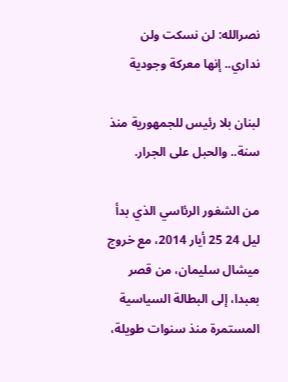نصرالله: لن نسكت ولن نداري.. إنها معركة وجودية

لبنان بلا رئيس للجمهورية منذ سنة.. والحبل على الجرار.

من الشغور الرئاسي الذي بدأ ليل 24 25 أيار 2014، مع خروج ميشال سليمان، من قصر بعبدا، إلى البطالة السياسية المستمرة منذ سنوات طويلة،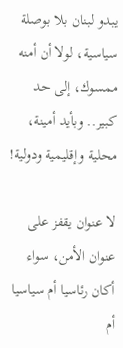يبدو لبنان بلا بوصلة سياسية، لولا أن أمنه ممسوك، إلى حد كبير.. وبأيد أمينة، محلية وإقليمية ودولية!

لا عنوان يقفز على عنوان الأمن، سواء أكان رئاسيا أم سياسيا أم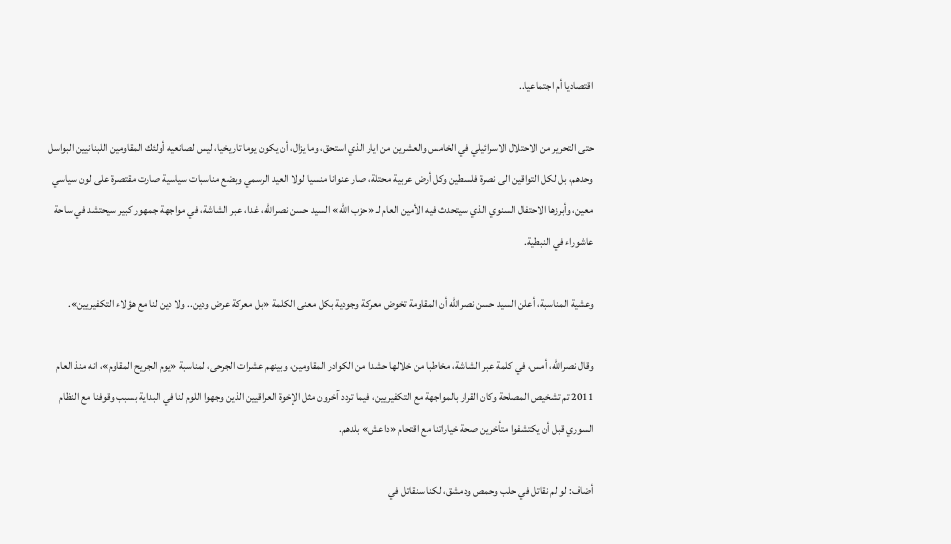اقتصاديا أم اجتماعيا..

حتى التحرير من الاحتلال الاسرائيلي في الخامس والعشرين من ايار الذي استحق، وما يزال، أن يكون يوما تاريخيا، ليس لصانعيه أولئك المقاومين اللبنانيين البواسل وحدهم، بل لكل التواقين الى نصرة فلسطين وكل أرض عربية محتلة، صار عنوانا منسيا لولا العيد الرسمي وبضع مناسبات سياسية صارت مقتصرة على لون سياسي معين، وأبرزها الاحتفال السنوي الذي سيتحدث فيه الأمين العام لـ «حزب الله» السيد حسن نصرالله، غدا، عبر الشاشة، في مواجهة جمهور كبير سيحتشد في ساحة عاشوراء في النبطية.

وعشية المناسبة، أعلن السيد حسن نصرالله أن المقاومة تخوض معركة وجودية بكل معنى الكلمة «بل معركة عرض ودين.. ولا دين لنا مع هؤلاء التكفيريين».

وقال نصرالله، أمس، في كلمة عبر الشاشة، مخاطبا من خلالها حشدا من الكوادر المقاومين، وبينهم عشرات الجرحى، لمناسبة «يوم الجريح المقاوم»، انه منذ العام 2011 تم تشخيص المصلحة وكان القرار بالمواجهة مع التكفيريين، فيما تردد آخرون مثل الإخوة العراقيين الذين وجهوا اللوم لنا في البداية بسبب وقوفنا مع النظام السوري قبل أن يكتشفوا متأخرين صحة خياراتنا مع اقتحام «داعش» بلدهم.

أضاف: لو لم نقاتل في حلب وحمص ودمشق، لكنا سنقاتل في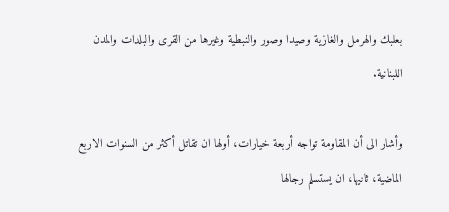بعلبك والهرمل والغازية وصيدا وصور والنبطية وغيرها من القرى والبلدات والمدن اللبنانية.

وأشار الى أن المقاومة تواجه أربعة خيارات، أولها ان تقاتل أكثر من السنوات الاربع الماضية، ثانيها، ان يستسلم رجالها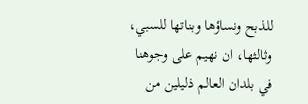للذبح ونساؤها وبناتها للسبي، وثالثها، ان نهيم على وجوهنا في بلدان العالم ذليلين من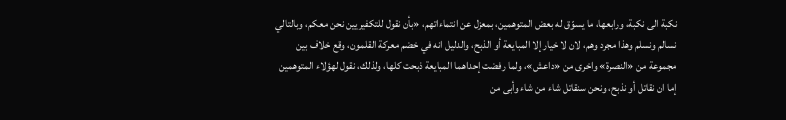نكبة الى نكبة، ورابعها، ما يسوّق له بعض المتوهمين، بمعزل عن انتماءاتهم، «بأن نقول للتكفيريين نحن معكم، وبالتالي نسالم ونسلم وهذا مجرد وهم، لان لا خيار إلا المبايعة أو الذبح، والدليل انه في خضم معركة القلمون، وقع خلاف بين مجموعة من «النصرة» واخرى من «داعش»، ولما رفضت إحداهما المبايعة ذبحت كلها، ولذلك، نقول لهؤلاء المتوهمين إما ان نقاتل أو نذبح، ونحن سنقاتل شاء من شاء وأبى من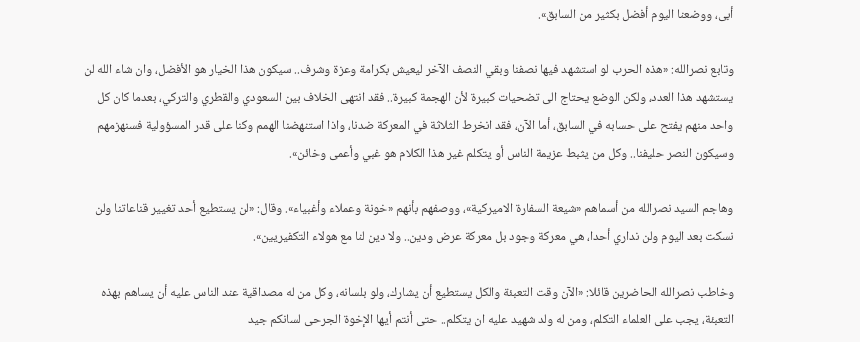أبى، ووضعنا اليوم أفضل بكثير من السابق».

وتابع نصرالله: «هذه الحرب لو استشهد فيها نصفنا وبقي النصف الآخر ليعيش بكرامة وعزة وشرف.. سيكون هذا الخيار هو الأفضل، وان شاء الله لن يستشهد هذا العدد، ولكن الوضع يحتاج الى تضحيات كبيرة لأن الهجمة كبيرة.. فقد انتهى الخلاف بين السعودي والقطري والتركي، بعدما كان كل واحد منهم يفتح على حسابه في السابق، أما الآن، فقد انخرط الثلاثة في المعركة ضدنا، واذا استنهضنا الهمم وكنا على قدر المسؤولية فسنهزمهم وسيكون النصر حليفنا.. وكل من يثبط عزيمة الناس أو يتكلم غير هذا الكلام هو غبي وأعمى وخائن».

وهاجم السيد نصرالله من أسماهم «شيعة السفارة الاميركية»، ووصفهم بأنهم «خونة وعملاء وأغبياء». وقال: «لن يستطيع أحد تغيير قناعاتنا ولن نسكت بعد اليوم ولن نداري أحدا، هي معركة وجود بل معركة عرض ودين.. ولا دين لنا مع هولاء التكفيريين».

وخاطب نصرالله الحاضرين قائلا: «الآن وقت التعبئة والكل يستطيع أن يشارك، ولو بلسانه، وكل من له مصداقية عند الناس عليه أن يساهم بهذه التعبئة، يجب على العلماء التكلم، ومن له ولد شهيد عليه ان يتكلم.. حتى أنتم أيها الإخوة الجرحى لسانكم جيد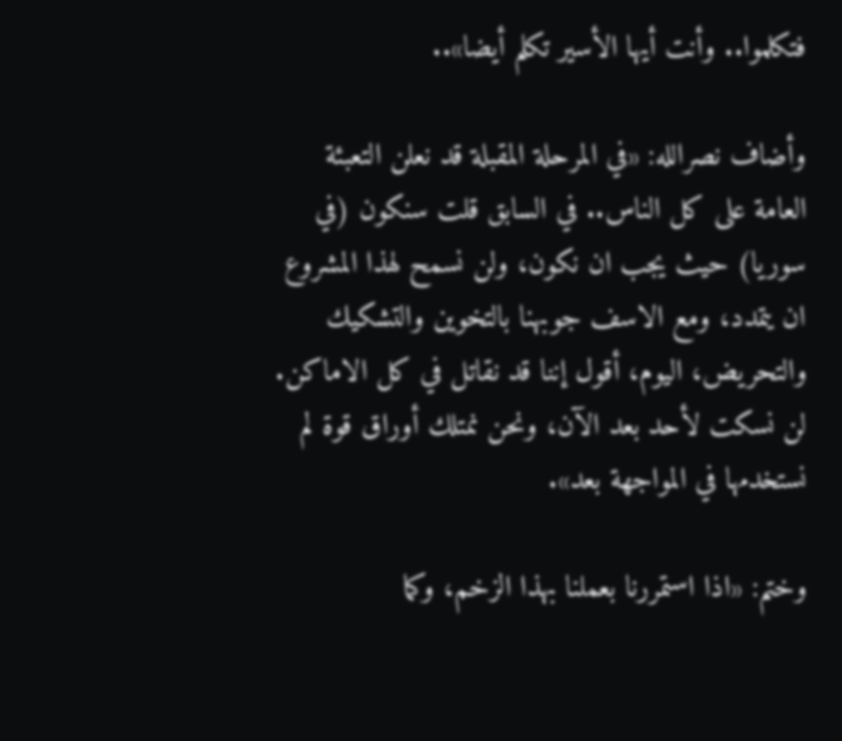فتكلموا.. وأنت أيها الأسير تكلم أيضا»..

وأضاف نصرالله: «في المرحلة المقبلة قد نعلن التعبئة العامة على كل الناس.. في السابق قلت سنكون (في سوريا) حيث يجب ان نكون، ولن نسمح لهذا المشروع ان يتمدد، ومع الاسف جوبهنا بالتخوين والتشكيك والتحريض، اليوم، أقول إننا قد نقاتل في كل الاماكن. لن نسكت لأحد بعد الآن، ونحن نمتلك أوراق قوة لم نستخدمها في المواجهة بعد».

وختم: «اذا استمررنا بعملنا بهذا الزخم، وكما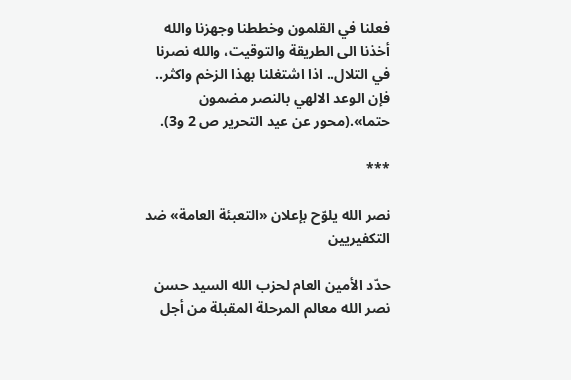فعلنا في القلمون وخططنا وجهزنا والله أخذنا الى الطريقة والتوقيت، والله نصرنا في التلال.. اذا اشتغلنا بهذا الزخم واكثر.. فإن الوعد الالهي بالنصر مضمون حتما».(محور عن عيد التحرير ص 2 و3).

***

نصر الله يلوّح بإعلان «التعبئة العامة» ضد التكفيريين

حدّد الأمين العام لحزب الله السيد حسن نصر الله معالم المرحلة المقبلة من أجل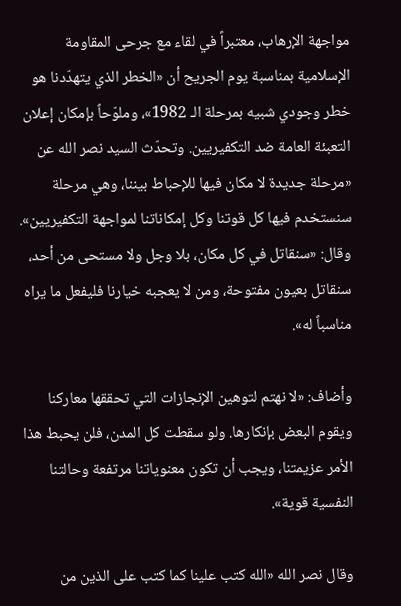مواجهة الإرهاب، معتبراً في لقاء مع جرحى المقاومة الإسلامية بمناسبة يوم الجريح أن «الخطر الذي يتهدّدنا هو خطر وجودي شبيه بمرحلة الـ 1982»، وملوّحاً بإمكان إعلان التعبئة العامة ضد التكفيريين. وتحدّث السيد نصر الله عن «مرحلة جديدة لا مكان فيها للإحباط بيننا، وهي مرحلة سنستخدم فيها كل قوتنا وكل إمكاناتنا لمواجهة التكفيريين». وقال: «سنقاتل في كل مكان، بلا وجل ولا مستحى من أحد، سنقاتل بعيون مفتوحة، ومن لا يعجبه خيارنا فليفعل ما يراه مناسباً له».

وأضاف: «لا نهتم لتوهين الإنجازات التي تحققها معاركنا ويقوم البعض بإنكارها. ولو سقطت كل المدن، فلن يحبط هذا الأمر عزيمتنا، ويجب أن تكون معنوياتنا مرتفعة وحالتنا النفسية قوية».

وقال نصر الله «الله كتب علينا كما كتب على الذين من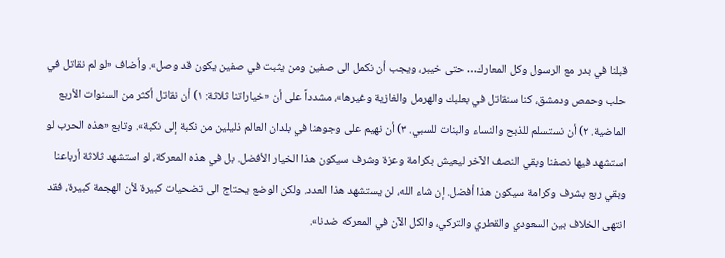قبلنا في بدر مع الرسول وكل المعارك… حتى خيبر، ويجب أن نكمل الى صفين ومن يثبت في صفين يكون قد وصل». وأضاف «لو لم نقاتل في حلب وحمص ودمشق، كنا سنقاتل في بعلبك والهرمل والغازية وغيرها»، مشدداً على أن «خياراتنا ثلاثة: ١) أن نقاتل أكثر من السنوات الأربع الماضية. ٢) أن نستسلم للذبح والنساء والبنات للسبي. ٣) أن نهيم على وجوهنا في بلدان العالم ذليلين من نكبة إلى نكبة». وتابع «هذه الحرب لو استشهد فيها نصفنا وبقي النصف الآخر ليعيش بكرامة وعزة وشرف سيكون هذا الخيار الأفضل. بل في هذه المعركة، لو استشهد ثلاثة أرباعنا وبقي ربع بشرف وكرامة سيكون هذا أفضل. إن شاء الله، لن يستشهد هذا العدد. ولكن الوضع يحتاج الى تضحيات كبيرة لأن الهجمة كبيرة، فقد انتهى الخلاف بين السعودي والقطري والتركي، والكل الآن في المعركه ضدنا».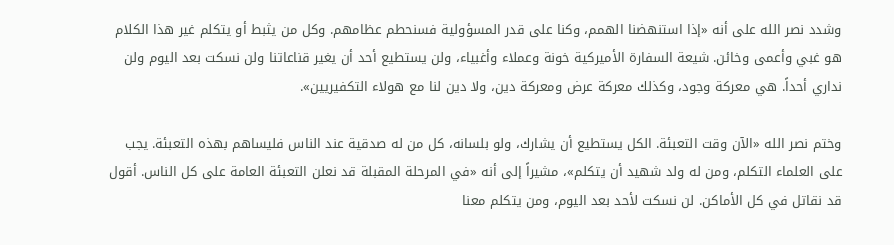وشدد نصر الله على أنه «إذا استنهضنا الهمم، وكنا على قدر المسؤولية فسنحطم عظامهم. وكل من يثبط أو يتكلم غير هذا الكلام هو غبي وأعمى وخائن. شيعة السفارة الأميركية خونة وعملاء وأغبياء، ولن يستطيع أحد أن يغير قناعاتنا ولن نسكت بعد اليوم ولن نداري أحداً. هي معركة وجود، وكذلك معركة عرض ومعركة دين، ولا دين لنا مع هولاء التكفيريين».

وختم نصر الله «الآن وقت التعبئة. الكل يستطيع أن يشارك، ولو بلسانه، كل من له صدقية عند الناس فليساهم بهذه التعبئة. يجب على العلماء التكلم، ومن له ولد شهيد أن يتكلم»، مشيراً إلى أنه «في المرحلة المقبلة قد نعلن التعبئة العامة على كل الناس. أقول قد نقاتل في كل الأماكن. لن نسكت لأحد بعد اليوم، ومن يتكلم معنا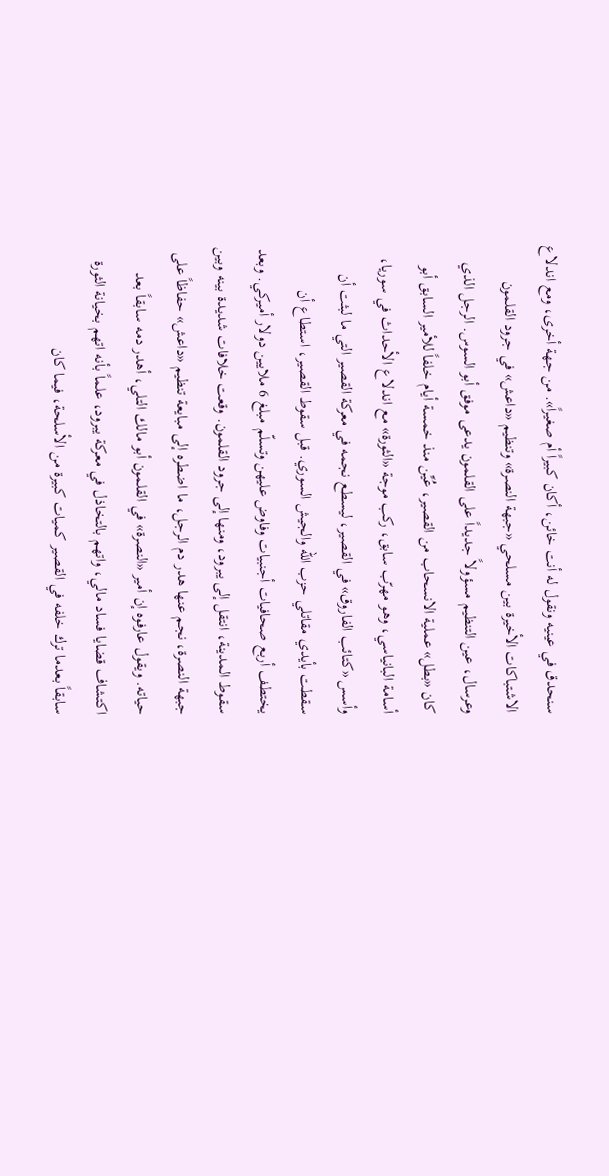سنحدق في عينيه ونقول له أنت خائن، أكان كبيراً أم صغيراً». من جهة أخرى، ومع اندلاع الاشتباكات الأخيرة بين مسلحي «جبهة النصرة» وتنظيم «داعش» في جرود القلمون وعرسال، عين التنظيم مسؤولاً جديداً على القلمون يدعى موفق أبو السوس. الرجل الذي كان «بطل» عملية الانسحاب من القصير، عُيِّن منذ خمسة أيام خلفاً للأمير السابق أبو أسامة البانياسي، وهو مهرّب سابق، ركب موجة «الثورة» مع اندلاع الأحداث في سوريا، وأسس «كتائب الفاروق» في القصير، ليسطع نجمه في معركة القصير التي ما لبثت أن سقطت بأيدي مقاتلي حزب الله والجيش السوري. قبل سقوط القصير، استطاع أن يختطف أربع صحافيات أجنبيات وفاوض عليهن وتسلّم مبلغ 6 ملايين دولار أميركي. وبعد سقوط المدينة، انتقل إلى يبرود، ومنها إلى جرود القلمون. وقعت خلافات شديدة بينه وبين جبهة النصرة، نجم عنها هدر دم الرجل، ما اضطره إلى مبايعة تنظيم «داعش» حفاظاً على حياته. ويقول عارفوه إن أمير «النصرة» في القلمون أبو مالك التلي، أهدر دمه سابقاً بعد اكتشاف قضايا فساد مالي، واتهم بالتخاذل في معركة يبرود، علماً بأنه اتهم بخيانة الثورة سابقاً بعدما ترك خلفه في القصير كميات كبيرة من الأسلحة، فيما كان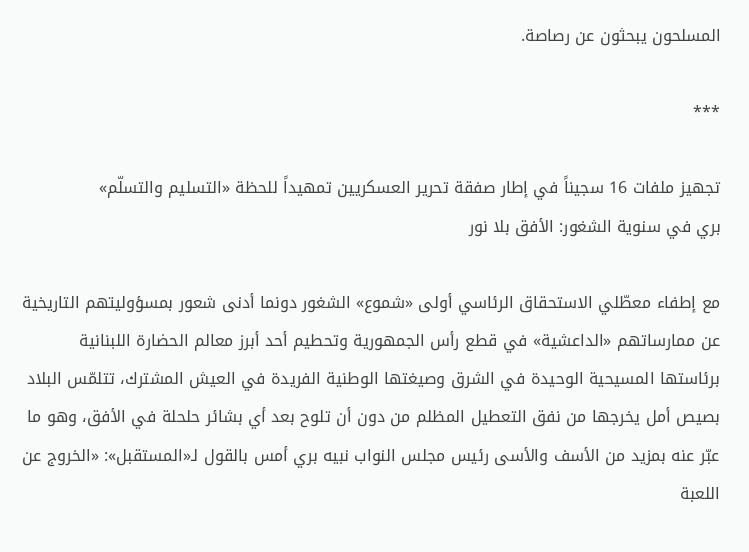المسلحون يبحثون عن رصاصة.

***

تجهيز ملفات 16 سجيناً في إطار صفقة تحرير العسكريين تمهيداً للحظة «التسليم والتسلّم»
بري في سنوية الشغور: الأفق بلا نور

مع إطفاء معطّلي الاستحقاق الرئاسي أولى «شموع» الشغور دونما أدنى شعور بمسؤوليتهم التاريخية عن ممارساتهم «الداعشية» في قطع رأس الجمهورية وتحطيم أحد أبرز معالم الحضارة اللبنانية برئاستها المسيحية الوحيدة في الشرق وصيغتها الوطنية الفريدة في العيش المشترك، تتلمّس البلاد بصيص أمل يخرجها من نفق التعطيل المظلم من دون أن تلوح بعد أي بشائر حلحلة في الأفق، وهو ما عبّر عنه بمزيد من الأسف والأسى رئيس مجلس النواب نبيه بري أمس بالقول لـ«المستقبل»: «الخروج عن اللعبة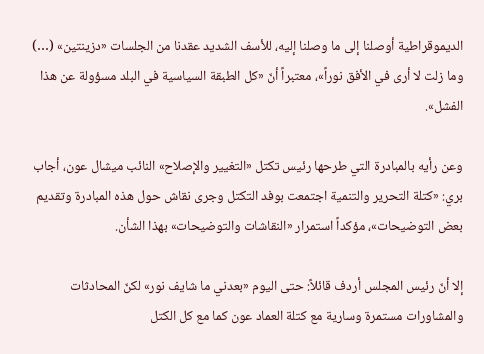الديموقراطية أوصلنا إلى ما وصلنا إليه، للأسف الشديد عقدنا من الجلسات «دزينتين» (…) وما زلت لا أرى في الأفق نوراً»، معتبراً أنّ «كل الطبقة السياسية في البلد مسؤولة عن هذا الفشل».

وعن رأيه بالمبادرة التي طرحها رئيس تكتل «التغيير والإصلاح» النائب ميشال عون، أجاب بري: «كتلة التحرير والتنمية اجتمعت بوفد التكتل وجرى نقاش حول هذه المبادرة وتقديم بعض التوضيحات»، مؤكداً استمرار «النقاشات والتوضيحات» بهذا الشأن.

إلا أنّ رئيس المجلس أردف قائلاً: حتى اليوم «بعدني ما شايف نور» لكنّ المحادثات والمشاورات مستمرة وسارية مع كتلة العماد عون كما مع كل الكتل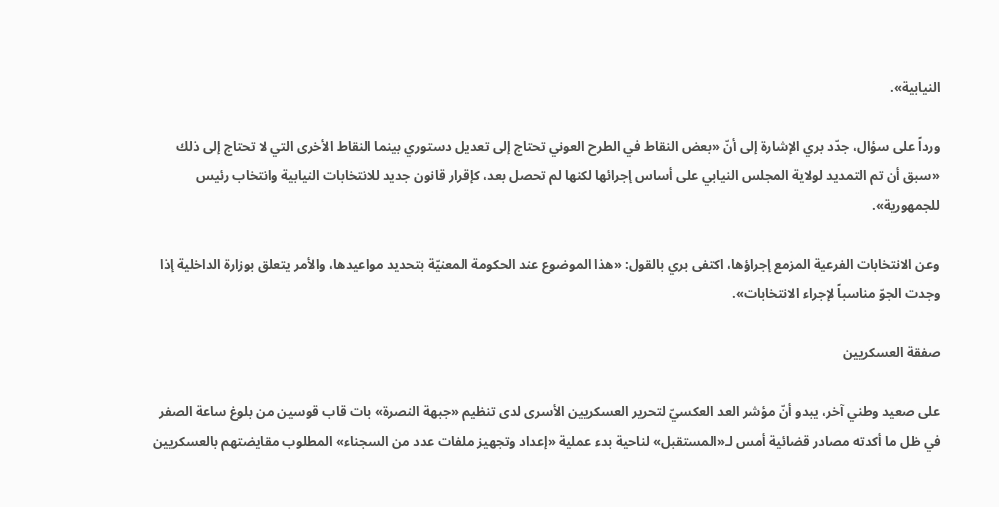النيابية».

ورداً على سؤال، جدّد بري الإشارة إلى أنّ «بعض النقاط في الطرح العوني تحتاج إلى تعديل دستوري بينما النقاط الأخرى التي لا تحتاج إلى ذلك «سبق أن تم التمديد لولاية المجلس النيابي على أساس إجرائها لكنها لم تحصل بعد، كإقرار قانون جديد للانتخابات النيابية وانتخاب رئيس للجمهورية».

وعن الانتخابات الفرعية المزمع إجراؤها، اكتفى بري بالقول: «هذا الموضوع عند الحكومة المعنيّة بتحديد مواعيدها، والأمر يتعلق بوزارة الداخلية إذا وجدت الجوّ مناسباً لإجراء الانتخابات».

صفقة العسكريين

على صعيد وطني آخر، يبدو أنّ مؤشر العد العكسيّ لتحرير العسكريين الأسرى لدى تنظيم «جبهة النصرة» بات قاب قوسين من بلوغ ساعة الصفر في ظل ما أكدته مصادر قضائية أمس لـ«المستقبل» لناحية بدء عملية «إعداد وتجهيز ملفات عدد من السجناء» المطلوب مقايضتهم بالعسكريين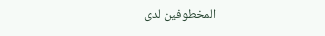المخطوفين لدى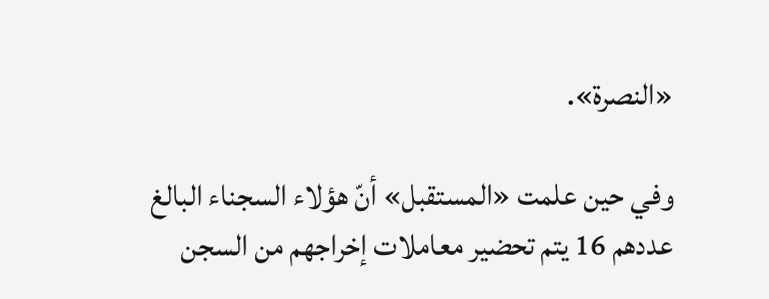«النصرة».

وفي حين علمت «المستقبل» أنّ هؤلاء السجناء البالغ عددهم 16 يتم تحضير معاملات إخراجهم من السجن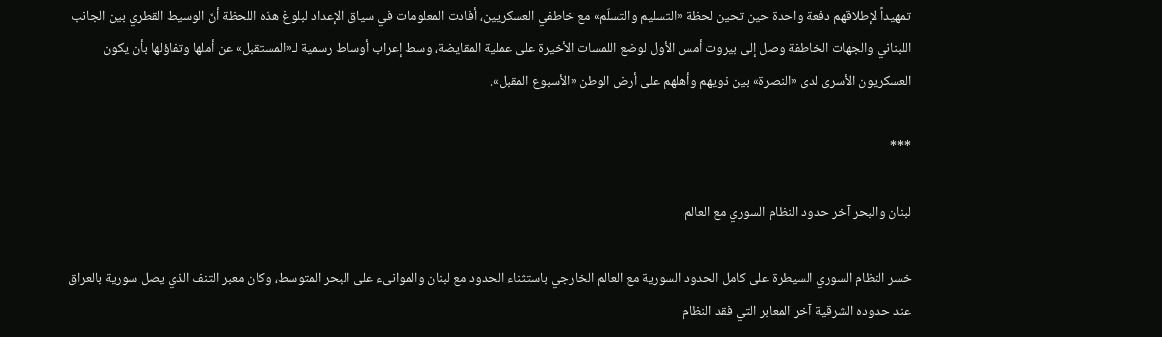تمهيداً لإطلاقهم دفعة واحدة حين تحين لحظة «التسليم والتسلّم» مع خاطفي العسكريين، أفادت المعلومات في سياق الإعداد لبلوغ هذه اللحظة أنّ الوسيط القطري بين الجانب اللبناني والجهات الخاطفة وصل إلى بيروت أمس الأول لوضع اللمسات الأخيرة على عملية المقايضة، وسط إعراب أوساط رسمية لـ«المستقبل» عن أملها وتفاؤلها بأن يكون العسكريون الأسرى لدى «النصرة» بين ذويهم وأهلهم على أرض الوطن «الأسبوع المقبل».

***

لبنان والبحر آخر حدود النظام السوري مع العالم

خسر النظام السوري السيطرة على كامل الحدود السورية مع العالم الخارجي باستثناء الحدود مع لبنان والموانىء على البحر المتوسط، وكان معبر التنف الذي يصل سورية بالعراق عند حدوده الشرقية آخر المعابر التي فقد النظام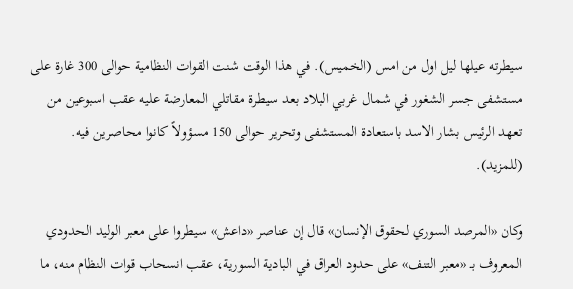سيطرته عيلها ليل اول من امس (الخميس). في هذا الوقت شنت القوات النظامية حوالى 300 غارة على مستشفى جسر الشغور في شمال غربي البلاد بعد سيطرة مقاتلي المعارضة عليه عقب اسبوعين من تعهد الرئيس بشار الاسد باستعادة المستشفى وتحرير حوالى 150 مسؤولاً كانوا محاصرين فيه. (للمزيد).

وكان «المرصد السوري لحقوق الإنسان» قال إن عناصر «داعش» سيطروا على معبر الوليد الحدودي المعروف بـ «معبر التنف» على حدود العراق في البادية السورية، عقب انسحاب قوات النظام منه، ما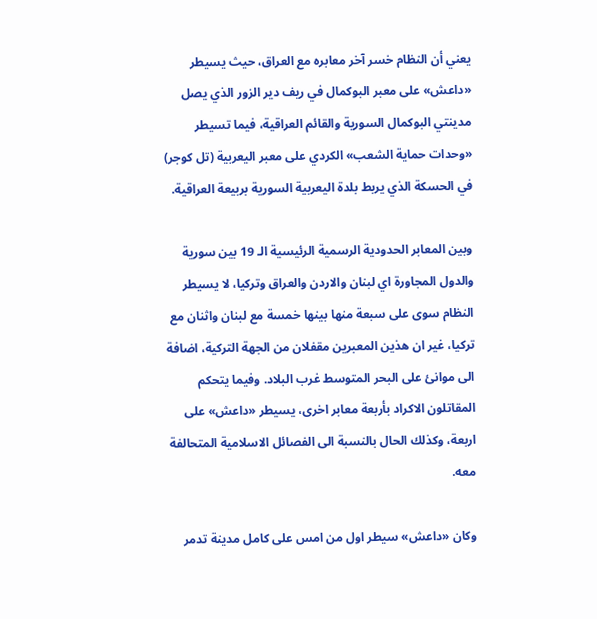يعني أن النظام خسر آخر معابره مع العراق، حيث يسيطر «داعش» على معبر البوكمال في ريف دير الزور الذي يصل مدينتي البوكمال السورية والقائم العراقية، فيما تسيطر «وحدات حماية الشعب» الكردي على معبر اليعربية (تل كوجر) في الحسكة الذي يربط بلدة اليعربية السورية بربيعة العراقية.

وبين المعابر الحدودية الرسمية الرئيسية الـ 19 بين سورية والدول المجاورة اي لبنان والاردن والعراق وتركيا، لا يسيطر النظام سوى على سبعة منها بينها خمسة مع لبنان واثنان مع تركيا، غير ان هذين المعبرين مقفلان من الجهة التركية، اضافة الى موانئ على البحر المتوسط غرب البلاد. وفيما يتحكم المقاتلون الاكراد بأربعة معابر اخرى، يسيطر «داعش» على اربعة، وكذلك الحال بالنسبة الى الفصائل الاسلامية المتحالفة معه.

وكان «داعش» سيطر اول من امس على كامل مدينة تدمر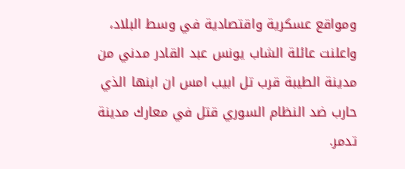ومواقع عسكرية واقتصادية في وسط البلاد، واعلنت عائلة الشاب يونس عبد القادر مدني من مدينة الطيبة قرب تل ابيب امس ان ابنها الذي حارب ضد النظام السوري قتل في معارك مدينة تدمر.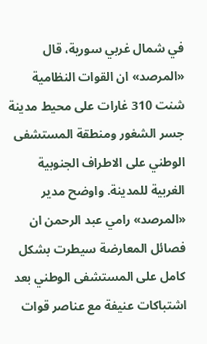في شمال غربي سورية، قال «المرصد» ان القوات النظامية شنت 310 غارات على محيط مدينة جسر الشغور ومنطقة المستشفى الوطني على الاطراف الجنوبية الغربية للمدينة. واوضح مدير «المرصد» رامي عبد الرحمن ان فصائل المعارضة سيطرت بشكل كامل على المستشفى الوطني بعد اشتباكات عنيفة مع عناصر قوات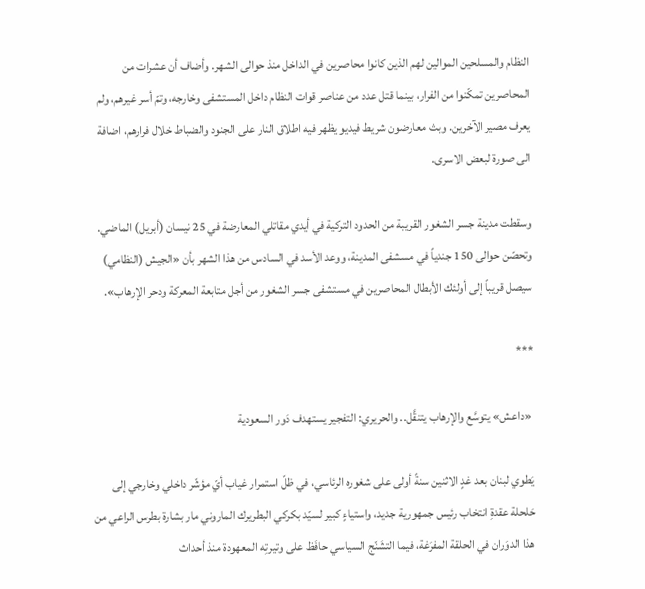النظام والمسلحين الموالين لهم الذين كانوا محاصرين في الداخل منذ حوالى الشهر. وأضاف أن عشرات من المحاصرين تمكّنوا من الفرار، بينما قتل عدد من عناصر قوات النظام داخل المستشفى وخارجه، وتمّ أسر غيرهم، ولم يعرف مصير الآخرين. وبث معارضون شريط فيديو يظهر فيه اطلاق النار على الجنود والضباط خلال فرارهم، اضافة الى صورة لبعض الاسرى.

وسقطت مدينة جسر الشغور القريبة من الحدود التركية في أيدي مقاتلي المعارضة في 25 نيسان (أبريل) الماضي. وتحصّن حوالى 150 جندياً في مسشفى المدينة، ووعد الأسد في السادس من هذا الشهر بأن «الجيش (النظامي) سيصل قريباً إلى أولئك الأبطال المحاصرين في مستشفى جسر الشغور من أجل متابعة المعركة ودحر الإرهاب».

***

 «داعش» يتوسَّع والإرهاب يتنقَّل.. والحريري: التفجير يستهدف دَور السعودية

يَطوي لبنان بعد غدٍ الاثنين سنةً أولى على شغوره الرئاسي، في ظلّ استمرار غياب أيّ مؤشّر داخلي وخارجي إلى حَلحلة عقدةِ انتخاب رئيس جمهورية جديد، واستياءٍ كبير لسيّد بكركي البطريرك الماروني مار بشارة بطرس الراعي من هذا الدوَران في الحلقة المفرَغة، فيما التشَنّج السياسي حافَظ على وتيرتِه المعهودة منذ أحداث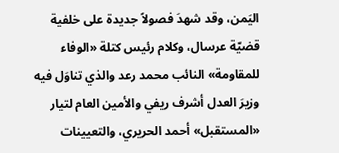اليَمن، وقد شهدَ فصولاً جديدة على خلفية قضيّة عرسال، وكلام رئيس كتلة «الوفاء للمقاومة» النائب محمد رعد والذي تناوَل فيه وزيرَ العدل أشرف ريفي والأمين العام لتيار «المستقبل» أحمد الحريري، والتعيينات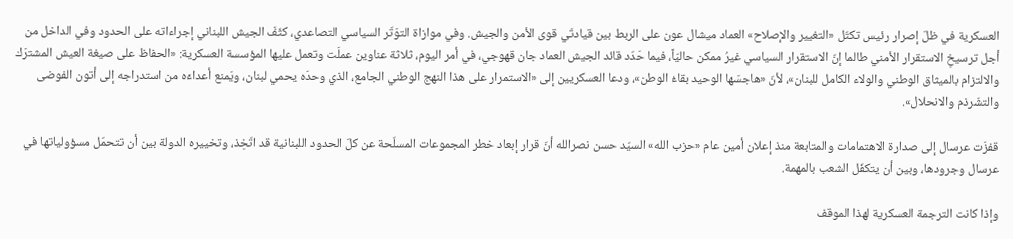العسكرية في ظلّ إصرار رئيس تكتّل «التغيير والإصلاح» العماد ميشال عون على الربط بين قيادتَي قوى الأمن والجيش. وفي موازاة التوَتّر السياسي التصاعدي، كثّفَ الجيش اللبناني إجراءاته على الحدود وفي الداخل من أجل ترسيخِ الاستقرار الأمني طالما إنّ الاستقرار السياسي غيرُ ممكن حاليّاً، فيما حَدّد قائد الجيش العماد جان قهوجي، في أمر اليوم، ثلاثة عناوين عملَت وتعمل عليها المؤسسة العسكرية: «الحفاظ على صيغة العيش المشترَك والالتزام بالميثاق الوطني والولاء الكامل للبنان»، لأنّ «هاجسَها الوحيد بقاءُ الوطن»، ودعا العسكريين إلى «الاستمرار على هذا النهج الوطني الجامع، الذي وحدَه يحمي لبنان، ويَمنع أعداءَه من استدراجه إلى أتون الفوضى والتشَرذم والانحلال».

قفزَت عرسال إلى صدارة الاهتمامات والمتابعة منذ إعلان أمين عام «حزب الله» السيّد حسن نصرالله أنّ قرار إبعاد خطر المجموعات المسلّحة عن كلّ الحدود اللبنانية قد اتّخِذ، وتخييره الدولة بين أن تتحمّل مسؤولياتها في عرسال وجرودها، وبين أن يتكفّل الشعب بالمهمة.

وإذا كانت الترجمة العسكرية لهذا الموقف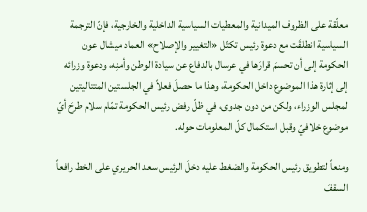معلّقة على الظروف الميدانية والمعطيات السياسية الداخلية والخارجية، فإنّ الترجمة السياسية انطلقَت مع دعوة رئيس تكتّل «التغيير والإصلاح» العماد ميشال عون الحكومة إلى أن تحسمَ قرارَها في عرسال بالدفاع عن سيادة الوطن وأمنِه، ودعوة وزرائه إلى إثارة هذا الموضوع داخل الحكومة، وهذا ما حصلَ فعلاً في الجلستين المتتاليتين لمجلس الوزراء، ولكن من دون جدوى، في ظلّ رفض رئيس الحكومة تمّام سلام طرحَ أيّ موضوع خلافيّ وقبل استكمال كلّ المعلومات حوله.

ومنعاً لتطويق رئيس الحكومة والضغط عليه دخلَ الرئيس سعد الحريري على الخط رافعاً السقفَ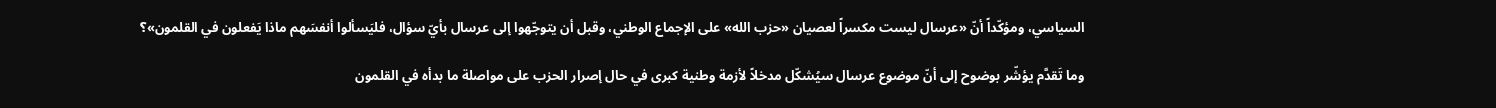السياسي، ومؤكّداً أنّ «عرسال ليست مكسراً لعصيان «حزب الله» على الإجماع الوطني، وقبل أن يتوجّهوا إلى عرسال بأيّ سؤال، فليَسألوا أنفسَهم ماذا يَفعلون في القلمون»؟

وما تَقدَّم يؤشّر بوضوح إلى أنّ موضوع عرسال سيُشكّل مدخلاً لأزمة وطنية كبرى في حال إصرار الحزب على مواصلة ما بدأه في القلمون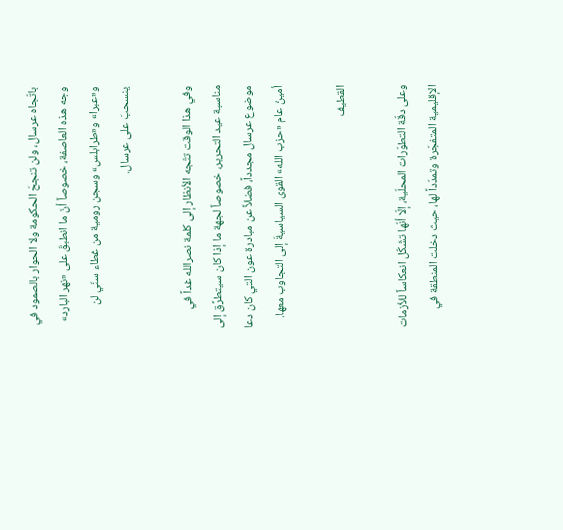باتّجاه عرسال، ولن تنجحَ الحكومة ولا الحوار بالصمود في وجه هذه العاصفة، خصوصاً أنّ ما انطبقَ على «نهر البارد» و«عبرا» و«طرابلس» وسجن رومية من غطاء سنّي لن ينسحبَ على عرسال.

وفي هذا الوقت تتّجه الأنظار إلى كلمة نصرالله غداً في مناسبة عيد التحرير، خصوصاً لجهة ما إذا كان سيتطرَّق إلى موضوع عرسال مجدداً، فضلاً عن مبادرة عون التي كان دعا أمينُ عام «حزب الله» القوى السياسيةَ إلى التجاوب معها.

القطيف

وعلى دقّة التطوّرات المحلّية، إلّا أنّها تشَكّل انعكاساً للأزمات الإقليمية المتفجّرة وتمدّداً لها، حيث دخلت المنطقة في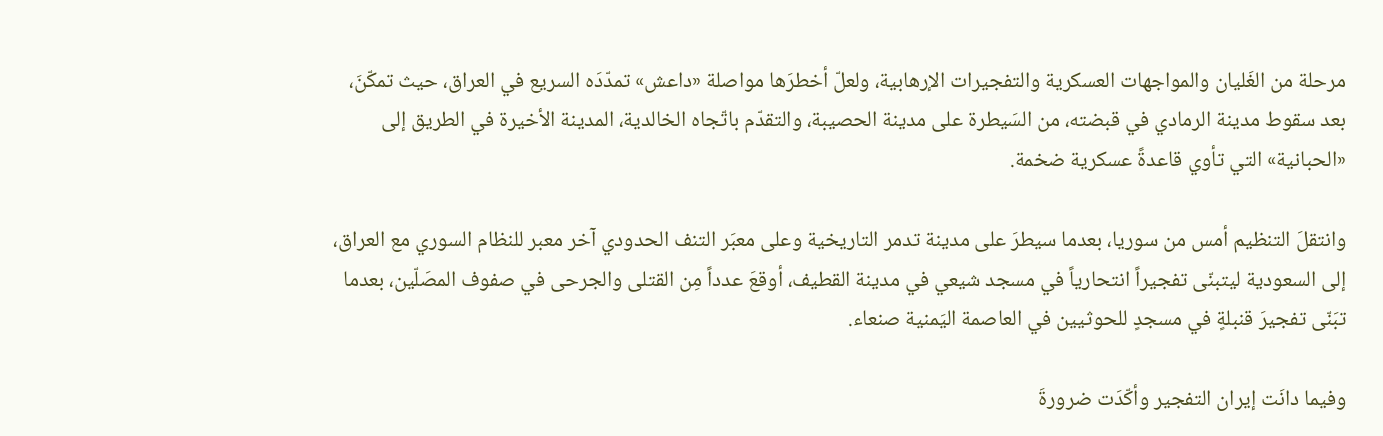مرحلة من الغَليان والمواجهات العسكرية والتفجيرات الإرهابية، ولعلّ أخطرَها مواصلة «داعش» تمدّدَه السريع في العراق، حيث تمكّنَ، بعد سقوط مدينة الرمادي في قبضته، من السَيطرة على مدينة الحصيبة، والتقدّم باتّجاه الخالدية، المدينة الأخيرة في الطريق إلى «الحبانية» التي تأوي قاعدةً عسكرية ضخمة.

وانتقلَ التنظيم أمس من سوريا، بعدما سيطرَ على مدينة تدمر التاريخية وعلى معبَر التنف الحدودي آخر معبر للنظام السوري مع العراق، إلى السعودية ليتبنّى تفجيراً انتحارياً في مسجد شيعي في مدينة القطيف، أوقعَ عدداً مِن القتلى والجرحى في صفوف المصَلّين، بعدما تبَنّى تفجيرَ قنبلةٍ في مسجدٍ للحوثيين في العاصمة اليَمنية صنعاء.

وفيما دانَت إيران التفجير وأكّدَت ضرورةَ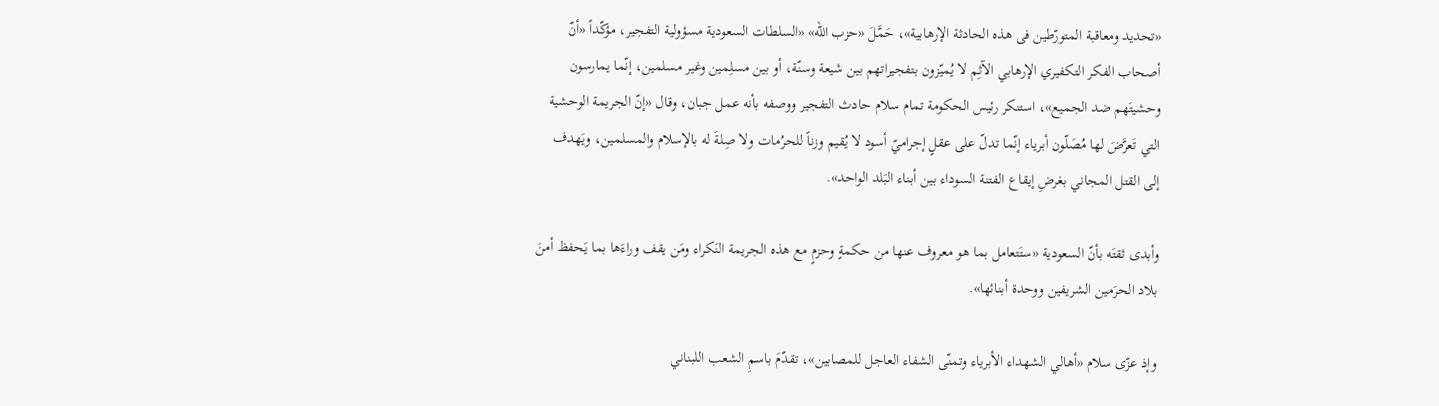«تحدید ومعاقبة المتورّطین فی هذه الحادثة الإرهابیة»، حَمَّلَ «حزب الله» «السلطات السعودية مسؤولية التفجير، مؤكّداً «أنّ أصحاب الفکر التكفیري الإرهابي الآثِم لا یُمیّزون بتفجیراتهم بین شیعة وسنّة، أو بین مسلِمین وغیر مسلمین، إنّما یمارسون وحشیتَهم ضد الجمیع»، استنكر رئيس الحكومة تمام سلام حادث التفجير ووصفه بأنه عمل جبان، وقال «إنّ الجريمة الوحشية التي تَعرَّضَ لها مُصَلّون أبرياء إنّما تدلّ على عقلٍ إجراميّ أسود لا يُقيم وزناً للحرُمات ولا صِلةَ له بالإسلام والمسلمين، ويَهدف إلى القتل المجاني بغرضِ إيقاع الفتنة السوداء بين أبناء البَلد الواحد».

وأبدى ثقتَه بأنّ السعودية «ستَتعامل بما هو معروف عنها من حكمةٍ وحزمٍ مع هذه الجريمة النَكراء ومَن يقف وراءَها بما يَحفظ أمنَ بلاد الحرَمين الشريفين ووحدة أبنائها».

وإذ عزّى سلام «أهالي الشهداء الأبرياء وتمنّى الشفاء العاجل للمصابين»، تقدّمَ باسمِ الشعب اللبناني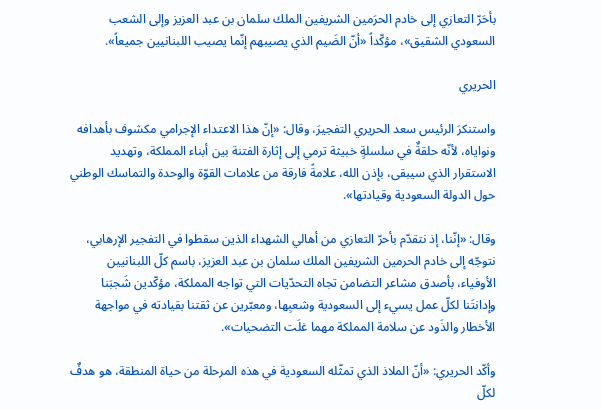بأحَرّ التعازي إلى خادم الحرَمين الشريفين الملك سلمان بن عبد العزيز وإلى الشعب السعودي الشقيق»، مؤكّداً «أنّ الضَيم الذي يصيبهم إنّما يصيب اللبنانيين جميعاً».

الحريري

واستنكرَ الرئيس سعد الحريري التفجيرَ، وقال: «إنّ هذا الاعتداء الإجرامي مكشوف بأهدافه ونواياه، لأنّه حلقةٌ في سلسلةٍ خبيثة ترمي إلى إثارة الفتنة بين أبناء المملكة، وتهديد الاستقرار الذي سيبقى، بإذن الله، علامةً فارقة من علامات القوّة والوحدة والتماسك الوطني حول الدولة السعودية وقيادتها».

وقال: «إنّنا، إذ نتقدّم بأحرّ التعازي من أهالي الشهداء الذين سقطوا في التفجير الإرهابي، نتوجّه إلى خادم الحرمين الشريفين الملك سلمان بن عبد العزيز، باسم كلّ اللبنانيين الأوفياء، بأصدق مشاعر التضامن تجاه التحدّيات التي تواجه المملكة، مؤكّدين شَجبَنا وإدانتَنا لكلّ عمل يسيء إلى السعودية وشعبِها، ومعبّرين عن ثقتنا بقيادته في مواجهة الأخطار والذَود عن سلامة المملكة مهما غلَت التضحيات».

وأكّد الحريري: «أنّ الملاذ الذي تمثّله السعودية في هذه المرحلة من حياة المنطقة، هو هدفٌ لكلّ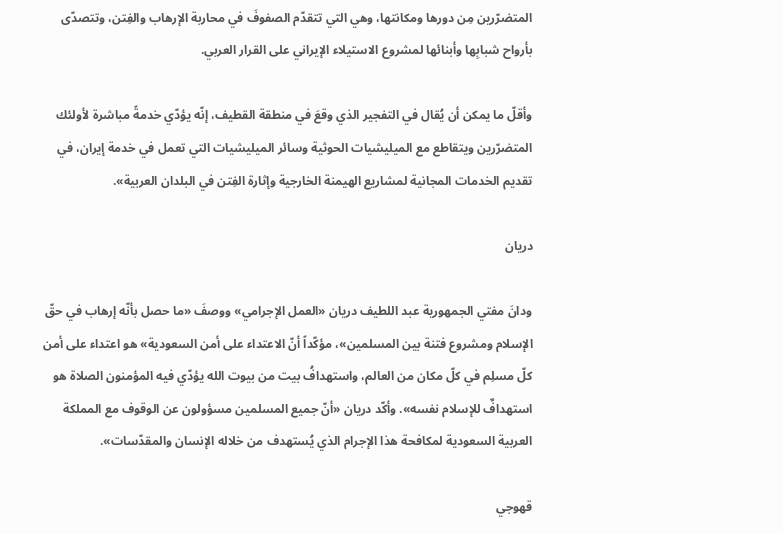المتضرّرين مِن دورها ومكانتها، وهي التي تتقدّم الصفوفَ في محاربة الإرهاب والفِتن، وتتصدّى بأرواح شبابِها وأبنائها لمشروع الاستيلاء الإيراني على القرار العربي.

وأقلّ ما يمكن أن يُقال في التفجير الذي وقعَ في منطقة القطيف، إنّه يؤدّي خدمةً مباشرة لأولئك المتضرّرين ويتقاطع مع الميليشيات الحوثية وسائر الميليشيات التي تعمل في خدمة إيران، في تقديم الخدمات المجانية لمشاريع الهيمنة الخارجية وإثارة الفِتن في البلدان العربية».

دريان

ودانَ مفتي الجمهورية عبد اللطيف دريان «العمل الإجرامي» ووصفَ «ما حصل بأنّه إرهاب في حقّ الإسلام ومشروع فتنة بين المسلمين»، مؤكّداً أنّ الاعتداء على أمن السعودية» هو اعتداء على أمن كلّ مسلِم في كلّ مكان من العالم، واستهدافُ بيت من بيوت الله يؤدّي فيه المؤمنون الصلاة هو استهدافٌ للإسلام نفسه». وأكّد دريان «أنّ جميع المسلمين مسؤولون عن الوقوف مع المملكة العربية السعودية لمكافحة هذا الإجرام الذي يُستهدف من خلاله الإنسان والمقدّسات».

قهوجي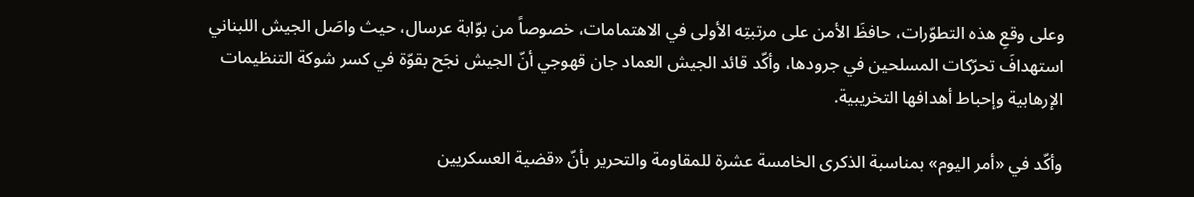وعلى وقعِ هذه التطوّرات، حافظَ الأمن على مرتبتِه الأولى في الاهتمامات، خصوصاً من بوّابة عرسال، حيث واصَل الجيش اللبناني استهدافَ تحرّكات المسلحين في جرودها، وأكّد قائد الجيش العماد جان قهوجي أنّ الجيش نجَح بقوّة في كسر شوكة التنظيمات الإرهابية وإحباط أهدافها التخريبية.

وأكّد في «أمر اليوم» بمناسبة الذكرى الخامسة عشرة للمقاومة والتحرير بأنّ «قضية العسكريين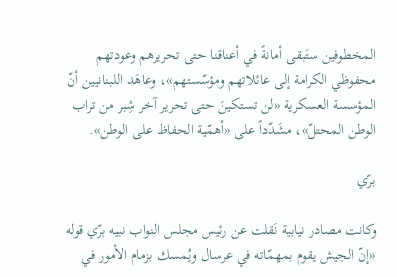المخطوفين ستَبقى أمانةً في أعناقنا حتى تحريرهم وعودتهم محفوظي الكرامة إلى عائلاتهم ومؤسّستهم»، وعاهَد اللبنانيين أنّ المؤسسة العسكرية «لن تستكينَ حتى تحرير آخر شِبر من تراب الوطن المحتلّ»، مشَدّداً على «أهمّية الحفاظ على الوطن».

برّي

وكانت مصادر نيابية نَقلت عن رئيس مجلس النواب نبيه برّي قوله «إنّ الجيش يقوم بمهمّاته في عرسال ويُمسك بزمام الأمور في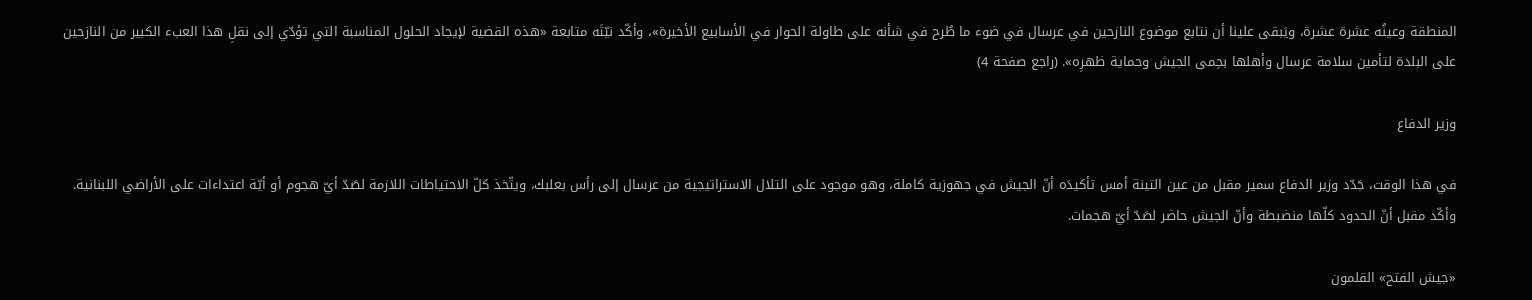المنطقة وعينُه عشرة عشرة، ويَبقى علينا أن نتابع موضوع النازحين في عرسال في ضوء ما طُرح في شأنه على طاولة الحوار في الأسابيع الأخيرة»، وأكّد نيّتَه متابعة «هذه القضية لإيجاد الحلول المناسبة التي تؤدّي إلى نقلِ هذا العبء الكبير من النازحين على البلدة لتأمين سلامة عرسال وأهلها بحِمى الجيش وحماية ظهرِه». (راجع صفحة 4)

وزير الدفاع

في هذا الوقت، جَدّد وزير الدفاع سمير مقبل من عين التينة أمس تأكيدَه أنّ الجيش في جهوزية كاملة، وهو موجود على التلال الاستراتيجية من عرسال إلى رأس بعلبك، ويتّخذ كلّ الاحتياطات اللازمة لصَدّ أيّ هجوم أو أيّة اعتداءات على الأراضي اللبنانية.
وأكّد مقبل أنّ الحدود كلّها منضبطة وأنّ الجيش حاضر لصَدّ أيّ هجمات.

«جيش الفتح» القلمون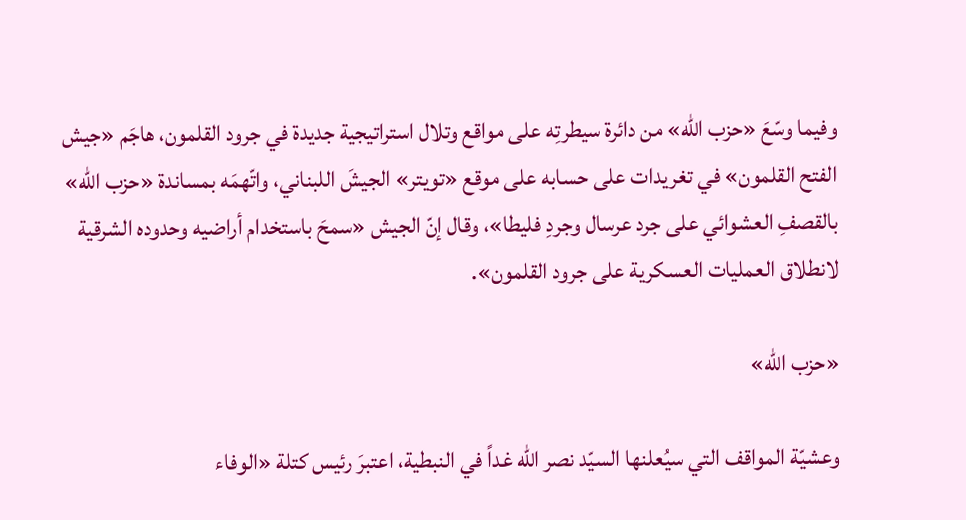وفيما وسّعَ «حزب الله» من دائرة سيطرتِه على مواقع وتلال استراتيجية جديدة في جرود القلمون، هاجَم «جيش الفتح القلمون» في تغريدات على حسابه على موقع «تويتر» الجيشَ اللبناني، واتّهمَه بمساندة «حزب الله» بالقصفِ العشوائي على جرد عرسال وجردِ فليطا»، وقال إنّ الجيش «سمحَ باستخدام أراضيه وحدوده الشرقية لانطلاق العمليات العسكرية على جرود القلمون».

«حزب الله»

وعشيّة المواقف التي سيُعلنها السيّد نصر الله غداً في النبطية، اعتبرَ رئيس كتلة «الوفاء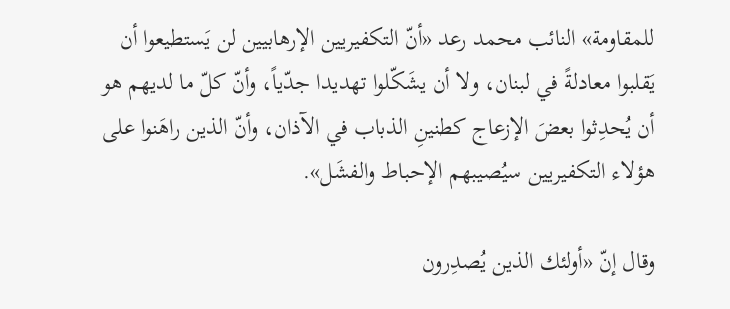للمقاومة» النائب محمد رعد «أنّ التكفيريين الإرهابيين لن يَستطيعوا أن يَقلبوا معادلةً في لبنان، ولا أن يشَكّلوا تهديدا جدّياً، وأنّ كلّ ما لديهم هو أن يُحدِثوا بعضَ الإزعاج كطنينِ الذباب في الآذان، وأنّ الذين راهَنوا على هؤلاء التكفيريين سيُصيبهم الإحباط والفشَل».

وقال إنّ «أولئك الذين يُصدِرون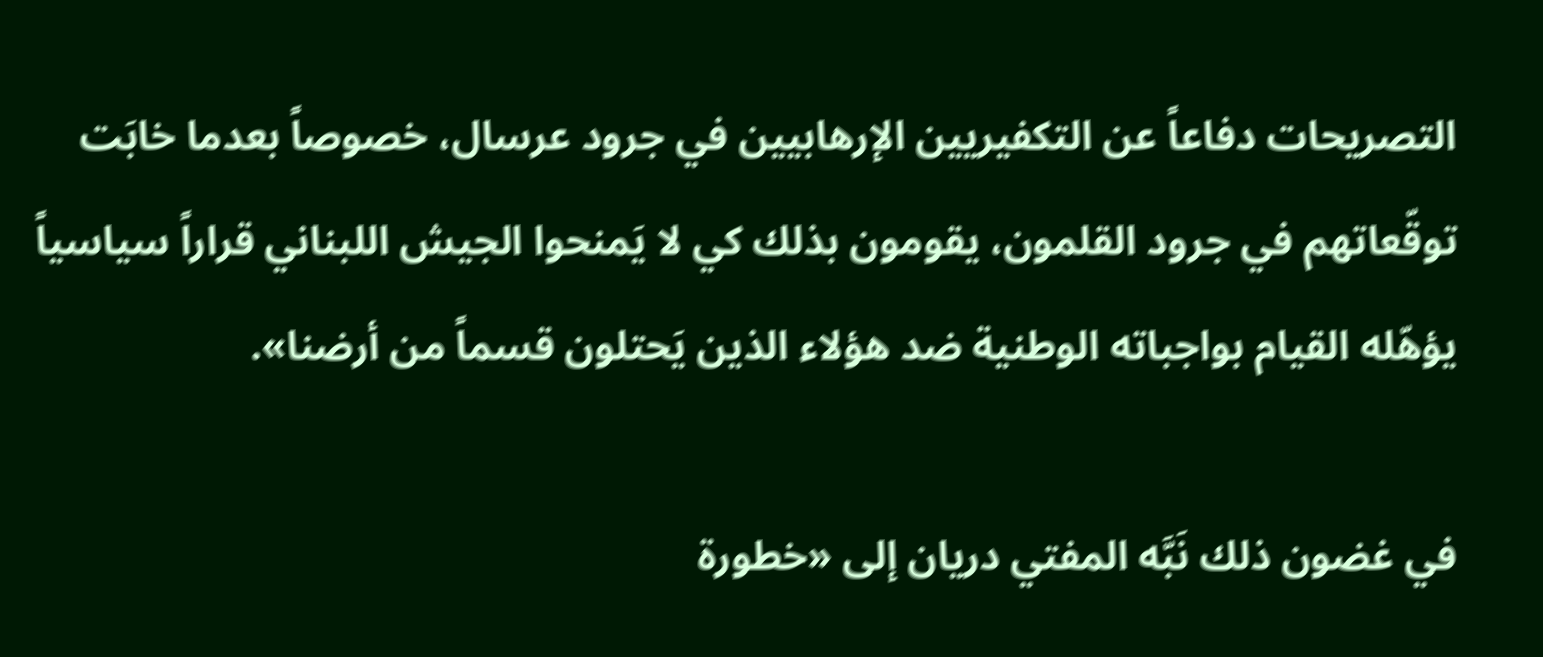التصريحات دفاعاً عن التكفيريين الإرهابيين في جرود عرسال، خصوصاً بعدما خابَت توقّعاتهم في جرود القلمون، يقومون بذلك كي لا يَمنحوا الجيش اللبناني قراراً سياسياً يؤهّله القيام بواجباته الوطنية ضد هؤلاء الذين يَحتلون قسماً من أرضنا».

في غضون ذلك نَبَّه المفتي دريان إلى «خطورة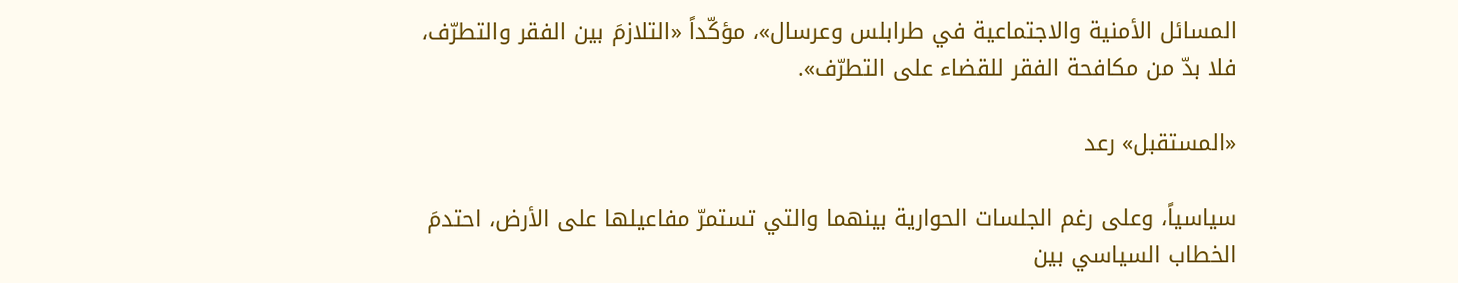المسائل الأمنية والاجتماعية في طرابلس وعرسال»، مؤكّداً «التلازمَ بين الفقر والتطرّف، فلا بدّ من مكافحة الفقر للقضاء على التطرّف».

«المستقبل» رعد

سياسياً، وعلى رغم الجلسات الحوارية بينهما والتي تستمرّ مفاعيلها على الأرض، احتدمَ الخطاب السياسي بين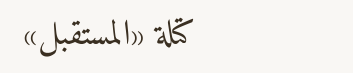كتلة «المستقبل»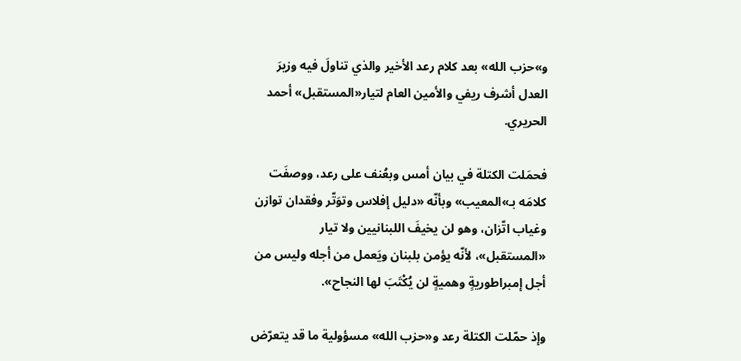و»حزب الله» بعد كلام رعد الأخير والذي تناولَ فيه وزيرَ العدل أشرف ريفي والأمين العام لتيار«المستقبل» أحمد الحريري.

فحمَلت الكتلة في بيان أمس وبعُنف على رعد، ووصفَت كلامَه بـ»المعيب» وبأنّه «دليل إفلاس وتوَتّر وفقدان توازن وغياب اتّزان، وهو لن يخيفَ اللبنانيين ولا تيار «المستقبل»، لأنّه يؤمن بلبنان ويَعمل من أجله وليس من أجل إمبراطوريةٍ وهميةٍ لن يُكْتَبَ لها النجاح».

وإذ حمّلت الكتلة رعد و«حزب الله» مسؤولية ما قد يتعرّض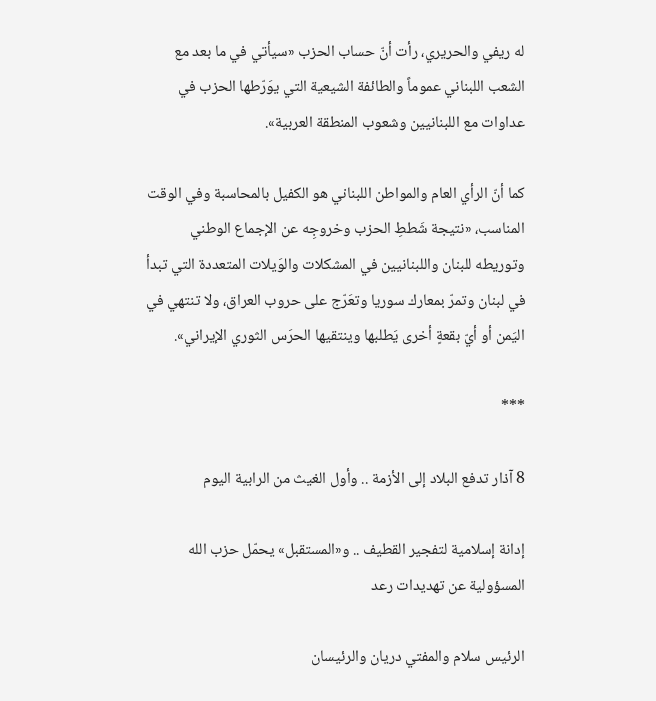له ريفي والحريري، رأت أنّ حساب الحزب «سيأتي في ما بعد مع الشعب اللبناني عموماً والطائفة الشيعية التي يوَرّطها الحزب في عداوات مع اللبنانيين وشعوب المنطقة العربية».

كما أنّ الرأي العام والمواطن اللبناني هو الكفيل بالمحاسبة وفي الوقت المناسب، «نتيجة شَططِ الحزب وخروجِه عن الإجماع الوطني وتوريطه للبنان واللبنانيين في المشكلات والوَيلات المتعددة التي تبدأ في لبنان وتمرّ بمعارك سوريا وتعَرّج على حروب العراق، ولا تنتهي في اليَمن أو أيّ بقعةٍ أخرى يَطلبها وينتقيها الحرَس الثوري الإيراني».

***

8 آذار تدفع البلاد إلى الأزمة .. وأول الغيث من الرابية اليوم

إدانة إسلامية لتفجير القطيف .. و«المستقبل» يحمّل حزب الله المسؤولية عن تهديدات رعد

الرئيس سلام والمفتي دريان والرئيسان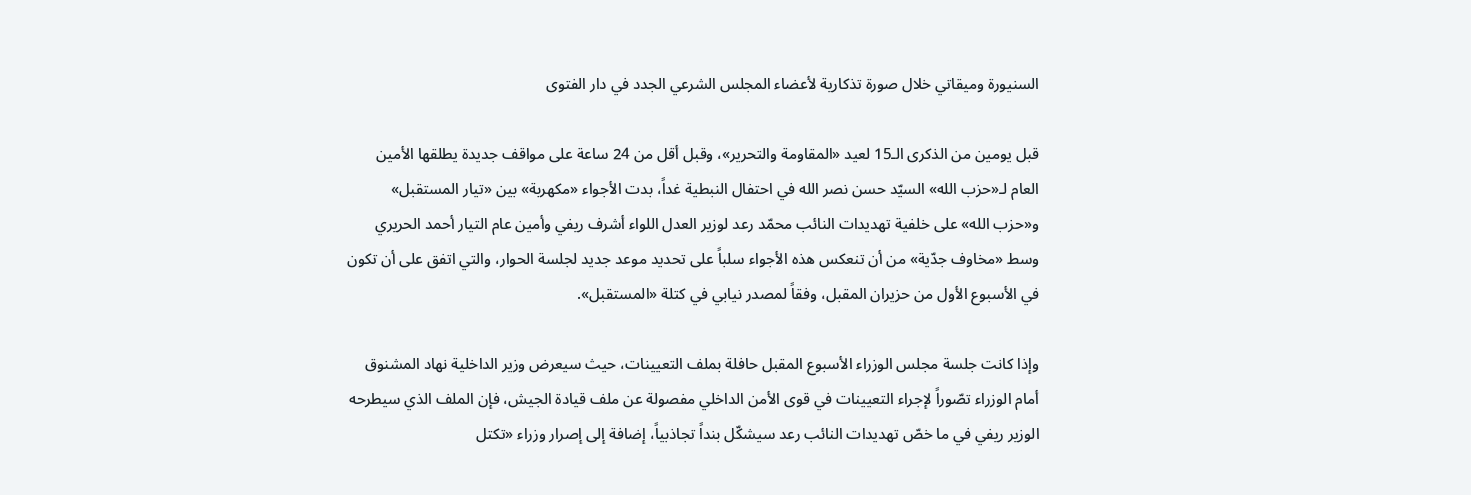السنيورة وميقاتي خلال صورة تذكارية لأعضاء المجلس الشرعي الجدد في دار الفتوى

قبل يومين من الذكرى الـ15 لعيد «المقاومة والتحرير»، وقبل أقل من 24 ساعة على مواقف جديدة يطلقها الأمين العام لـ«حزب الله» السيّد حسن نصر الله في احتفال النبطية غداً، بدت الأجواء «مكهربة» بين «تيار المستقبل» و«حزب الله» على خلفية تهديدات النائب محمّد رعد لوزير العدل اللواء أشرف ريفي وأمين عام التيار أحمد الحريري وسط «مخاوف جدّية» من أن تنعكس هذه الأجواء سلباً على تحديد موعد جديد لجلسة الحوار، والتي اتفق على أن تكون في الأسبوع الأول من حزيران المقبل، وفقاً لمصدر نيابي في كتلة «المستقبل».

وإذا كانت جلسة مجلس الوزراء الأسبوع المقبل حافلة بملف التعيينات، حيث سيعرض وزير الداخلية نهاد المشنوق أمام الوزراء تصّوراً لإجراء التعيينات في قوى الأمن الداخلي مفصولة عن ملف قيادة الجيش، فإن الملف الذي سيطرحه الوزير ريفي في ما خصّ تهديدات النائب رعد سيشكّل بنداً تجاذبياً، إضافة إلى إصرار وزراء «تكتل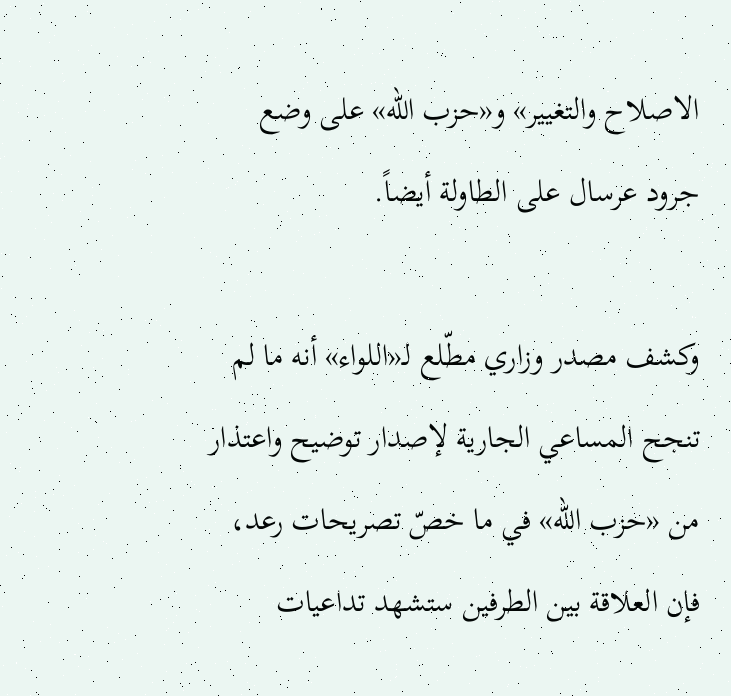الاصلاح والتغيير» و«حزب الله» على وضع جرود عرسال على الطاولة أيضاً.

وكشف مصدر وزاري مطّلع لـ«اللواء» أنه ما لم تنجح المساعي الجارية لإصدار توضيح واعتذار من «حزب الله» في ما خصّ تصريحات رعد، فإن العلاقة بين الطرفين ستشهد تداعيات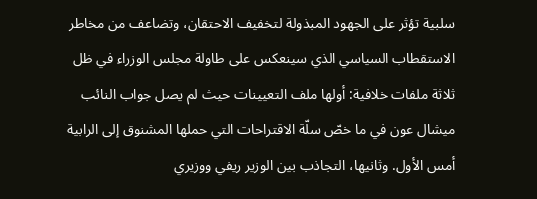سلبية تؤثر على الجهود المبذولة لتخفيف الاحتقان، وتضاعف من مخاطر الاستقطاب السياسي الذي سينعكس على طاولة مجلس الوزراء في ظل ثلاثة ملفات خلافية: أولها ملف التعيينات حيث لم يصل جواب النائب ميشال عون في ما خصّ سلّة الاقتراحات التي حملها المشنوق إلى الرابية أمس الأول. وثانيها، التجاذب بين الوزير ريفي ووزيري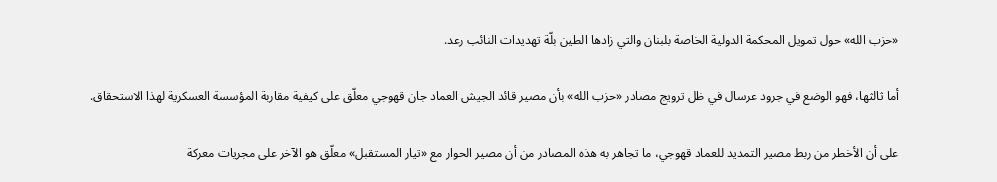«حزب الله» حول تمويل المحكمة الدولية الخاصة بلبنان والتي زادها الطين بلّة تهديدات النائب رعد.

أما ثالثها، فهو الوضع في جرود عرسال في ظل ترويج مصادر «حزب الله» بأن مصير قائد الجيش العماد جان قهوجي معلّق على كيفية مقاربة المؤسسة العسكرية لهذا الاستحقاق.

على أن الأخطر من ربط مصير التمديد للعماد قهوجي، ما تجاهر به هذه المصادر من أن مصير الحوار مع «تيار المستقبل» معلّق هو الآخر على مجريات معركة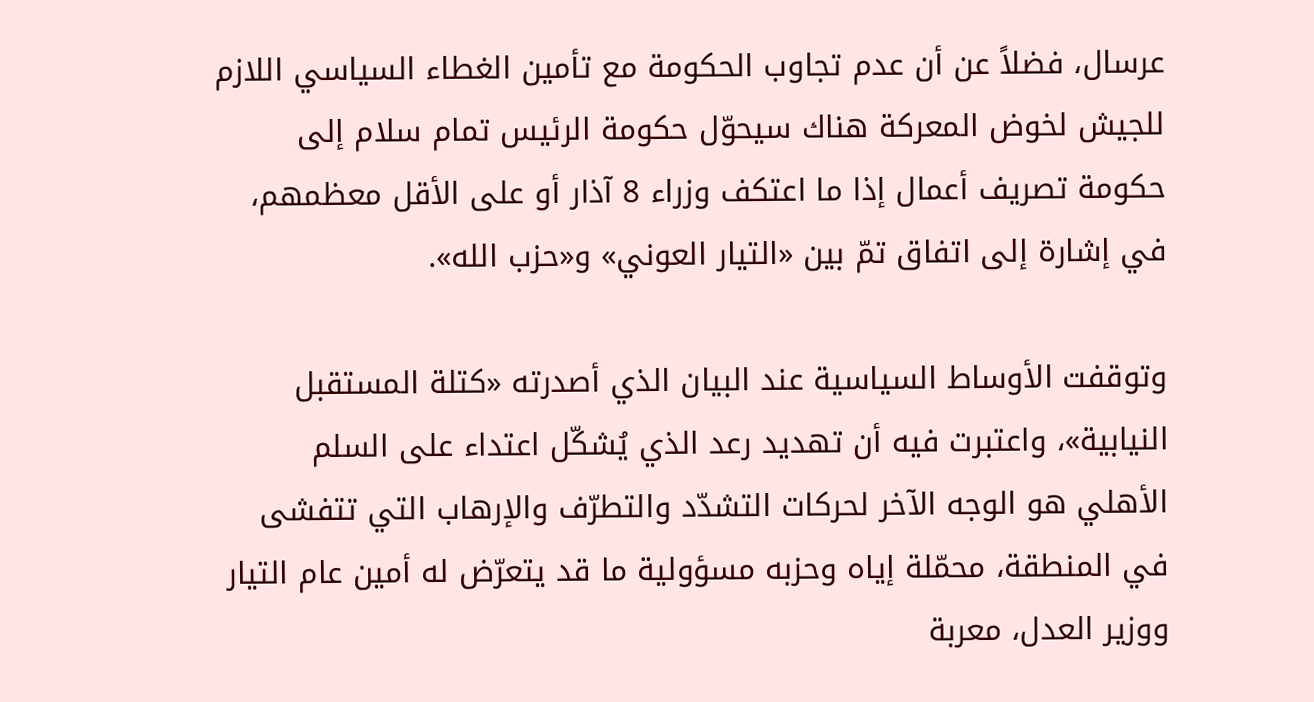عرسال، فضلاً عن أن عدم تجاوب الحكومة مع تأمين الغطاء السياسي اللازم للجيش لخوض المعركة هناك سيحوّل حكومة الرئيس تمام سلام إلى حكومة تصريف أعمال إذا ما اعتكف وزراء 8 آذار أو على الأقل معظمهم، في إشارة إلى اتفاق تمّ بين «التيار العوني» و«حزب الله».

وتوقفت الأوساط السياسية عند البيان الذي أصدرته «كتلة المستقبل النيابية»، واعتبرت فيه أن تهديد رعد الذي يُشكّل اعتداء على السلم الأهلي هو الوجه الآخر لحركات التشدّد والتطرّف والإرهاب التي تتفشى في المنطقة، محمّلة إياه وحزبه مسؤولية ما قد يتعرّض له أمين عام التيار ووزير العدل، معربة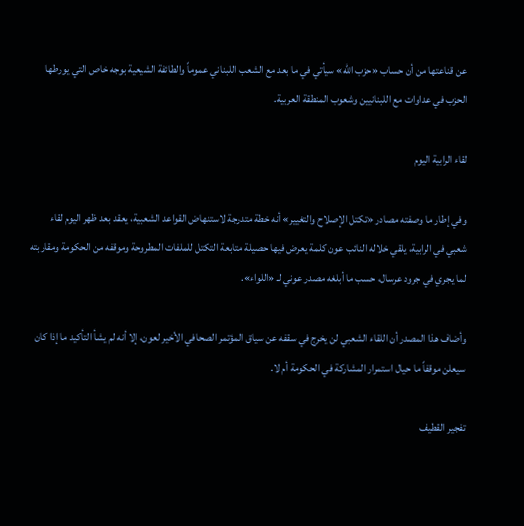عن قناعتها من أن حساب «حزب الله» سيأتي في ما بعد مع الشعب اللبناني عموماً والطائفة الشيعية بوجه خاص التي يورطها الحزب في عداوات مع اللبنانيين وشعوب المنطقة العربية.

لقاء الرابية اليوم

وفي إطار ما وصفته مصادر «تكتل الإصلاح والتغيير» أنه خطة متدرجة لاستنهاض القواعد الشعبية، يعقد بعد ظهر اليوم لقاء شعبي في الرابية، يلقي خلاله النائب عون كلمة يعرض فيها حصيلة متابعة التكتل للملفات المطروحة وموقفه من الحكومة ومقاربته لما يجري في جرود عرسال، حسب ما أبلغه مصدر عوني لـ «اللواء».

وأضاف هذا المصدر أن اللقاء الشعبي لن يخرج في سقفه عن سياق المؤتمر الصحافي الأخير لعون، إلا أنه لم يشأ التأكيد ما إذا كان سيعلن موقفاً ما حيال استمرار المشاركة في الحكومة أم لا.

تفجير القطيف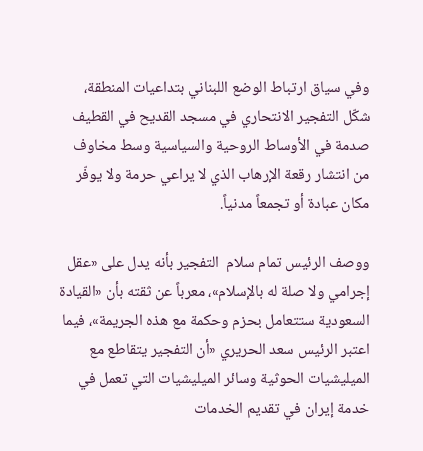وفي سياق ارتباط الوضع اللبناني بتداعيات المنطقة، شكّل التفجير الانتحاري في مسجد القديح في القطيف صدمة في الأوساط الروحية والسياسية وسط مخاوف من انتشار رقعة الإرهاب الذي لا يراعي حرمة ولا يوفّر مكان عبادة أو تجمعاً مدنياً.

ووصف الرئيس تمام سلام  التفجير بأنه يدل على «عقل إجرامي ولا صلة له بالإسلام»، معرباً عن ثقته بأن «القيادة السعودية ستتعامل بحزم وحكمة مع هذه الجريمة»، فيما اعتبر الرئيس سعد الحريري «أن التفجير يتقاطع مع الميليشيات الحوثية وسائر الميليشيات التي تعمل في خدمة إيران في تقديم الخدمات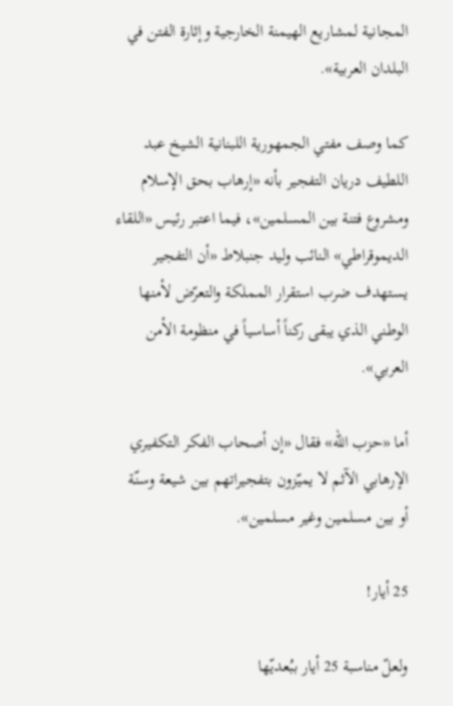المجانية لمشاريع الهيمنة الخارجية وإثارة الفتن في البلدان العربية».

كما وصف مفتي الجمهورية اللبنانية الشيخ عبد اللطيف دريان التفجير بأنه «إرهاب بحق الإسلام ومشروع فتنة بين المسلمين»، فيما اعتبر رئيس «اللقاء الديموقراطي» النائب وليد جنبلاط «أن التفجير يستهدف ضرب استقرار المملكة والتعرّض لأمنها الوطني الذي يبقى ركناً أساسياً في منظومة الأمن العربي».

أما «حزب الله» فقال «إن أصحاب الفكر التكفيري الإرهابي الآثم لا يميّزون بتفجيراتهم بين شيعة وسنّة أو بين مسلمين وغير مسلمين».

25 أيار!

ولعلّ مناسبة 25 أيار ببُعديّها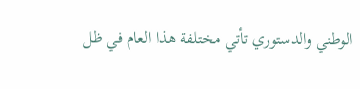الوطني والدستوري تأتي مختلفة هذا العام في ظل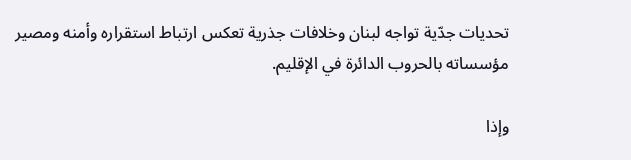تحديات جدّية تواجه لبنان وخلافات جذرية تعكس ارتباط استقراره وأمنه ومصير مؤسساته بالحروب الدائرة في الإقليم.

وإذا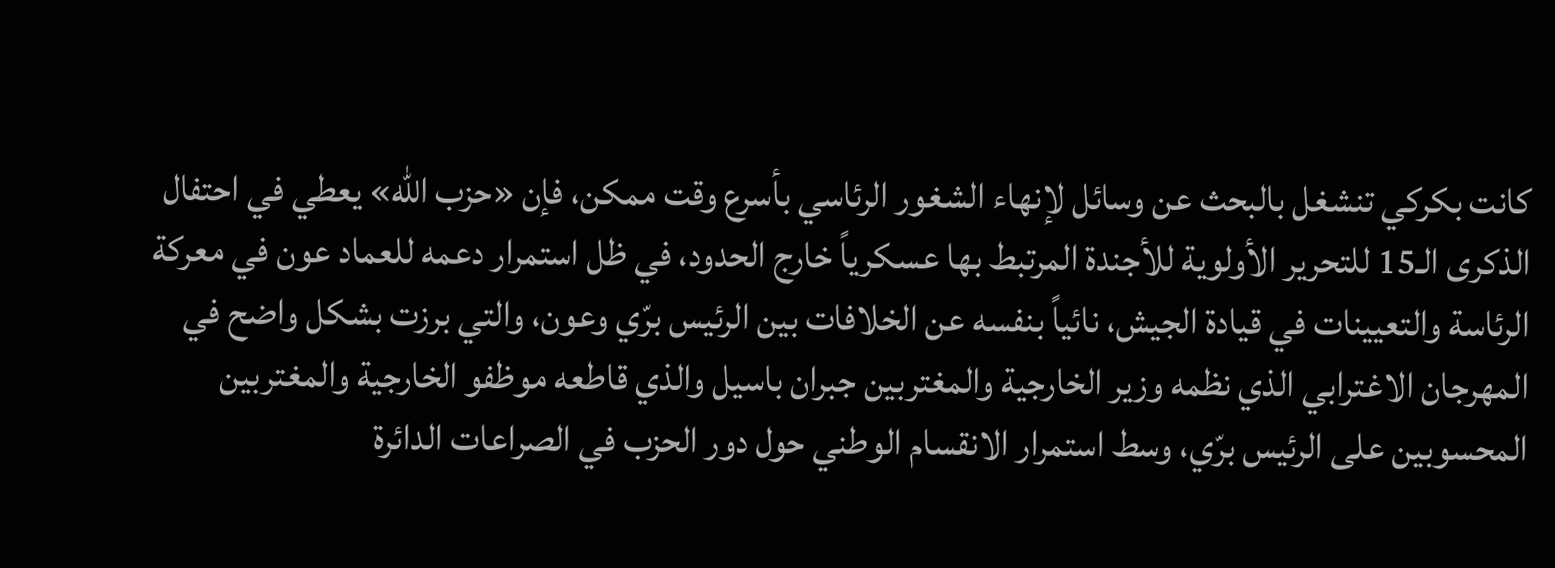كانت بكركي تنشغل بالبحث عن وسائل لإنهاء الشغور الرئاسي بأسرع وقت ممكن، فإن «حزب الله» يعطي في احتفال الذكرى الـ15 للتحرير الأولوية للأجندة المرتبط بها عسكرياً خارج الحدود، في ظل استمرار دعمه للعماد عون في معركة الرئاسة والتعيينات في قيادة الجيش، نائياً بنفسه عن الخلافات بين الرئيس برّي وعون، والتي برزت بشكل واضح في المهرجان الاغترابي الذي نظمه وزير الخارجية والمغتربين جبران باسيل والذي قاطعه موظفو الخارجية والمغتربين المحسوبين على الرئيس برّي، وسط استمرار الانقسام الوطني حول دور الحزب في الصراعات الدائرة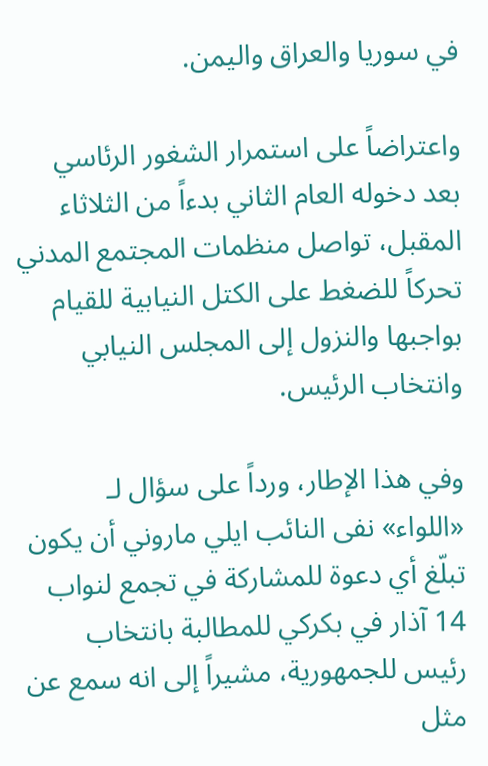في سوريا والعراق واليمن.

واعتراضاً على استمرار الشغور الرئاسي بعد دخوله العام الثاني بدءاً من الثلاثاء المقبل، تواصل منظمات المجتمع المدني تحركاً للضغط على الكتل النيابية للقيام بواجبها والنزول إلى المجلس النيابي وانتخاب الرئيس.

وفي هذا الإطار، ورداً على سؤال لـ «اللواء» نفى النائب ايلي ماروني أن يكون تبلّغ أي دعوة للمشاركة في تجمع لنواب 14 آذار في بكركي للمطالبة بانتخاب رئيس للجمهورية، مشيراً إلى انه سمع عن مثل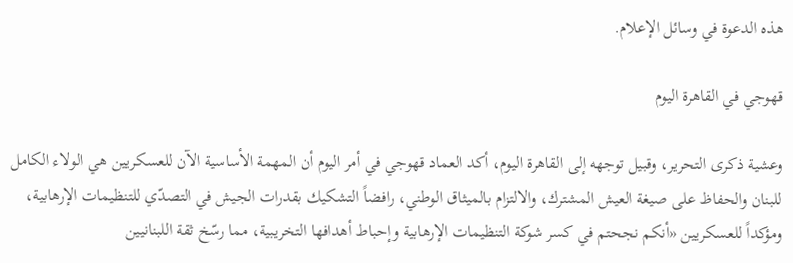هذه الدعوة في وسائل الإعلام.

قهوجي في القاهرة اليوم

وعشية ذكرى التحرير، وقبيل توجهه إلى القاهرة اليوم، أكد العماد قهوجي في أمر اليوم أن المهمة الأساسية الآن للعسكريين هي الولاء الكامل للبنان والحفاظ على صيغة العيش المشترك، والالتزام بالميثاق الوطني، رافضاً التشكيك بقدرات الجيش في التصدّي للتنظيمات الإرهابية، ومؤكداً للعسكريين «أنكم نجحتم في كسر شوكة التنظيمات الإرهابية وإحباط أهدافها التخريبية، مما رسّخ ثقة اللبنانيين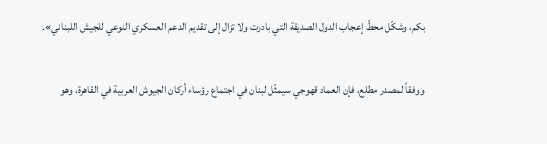بكم، وشكّل محطّ إعجاب الدول الصديقة التي بادرت ولا تزال إلى تقديم الدعم العسكري النوعي للجيش اللبناني».

ووفقاً لمصدر مطلع، فإن العماد قهوجي سيمثّل لبنان في اجتماع رؤساء أركان الجيوش العربية في القاهرة، وهو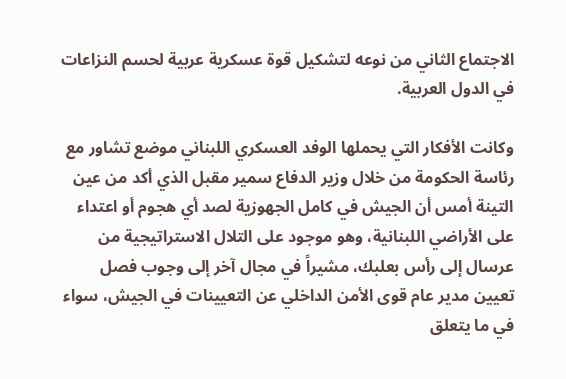الاجتماع الثاني من نوعه لتشكيل قوة عسكرية عربية لحسم النزاعات في الدول العربية.

وكانت الأفكار التي يحملها الوفد العسكري اللبناني موضع تشاور مع رئاسة الحكومة من خلال وزير الدفاع سمير مقبل الذي أكد من عين التينة أمس أن الجيش في كامل الجهوزية لصد أي هجوم أو اعتداء على الأراضي اللبنانية، وهو موجود على التلال الاستراتيجية من عرسال إلى رأس بعلبك، مشيراً في مجال آخر إلى وجوب فصل تعيين مدير عام قوى الأمن الداخلي عن التعيينات في الجيش، سواء في ما يتعلق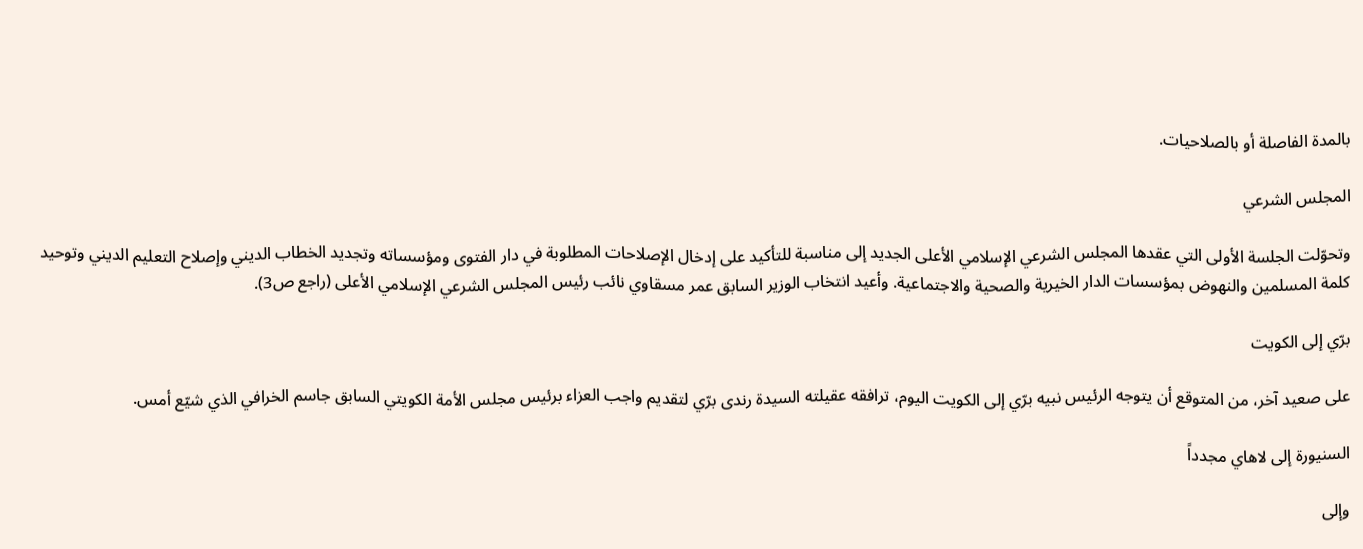بالمدة الفاصلة أو بالصلاحيات.

المجلس الشرعي

وتحوّلت الجلسة الأولى التي عقدها المجلس الشرعي الإسلامي الأعلى الجديد إلى مناسبة للتأكيد على إدخال الإصلاحات المطلوبة في دار الفتوى ومؤسساته وتجديد الخطاب الديني وإصلاح التعليم الديني وتوحيد كلمة المسلمين والنهوض بمؤسسات الدار الخيرية والصحية والاجتماعية. وأعيد انتخاب الوزير السابق عمر مسقاوي نائب رئيس المجلس الشرعي الإسلامي الأعلى (راجع ص3).

برّي إلى الكويت

على صعيد آخر، من المتوقع أن يتوجه الرئيس نبيه برّي إلى الكويت اليوم، ترافقه عقيلته السيدة رندى برّي لتقديم واجب العزاء برئيس مجلس الأمة الكويتي السابق جاسم الخرافي الذي شيّع أمس.

السنيورة إلى لاهاي مجدداً

وإلى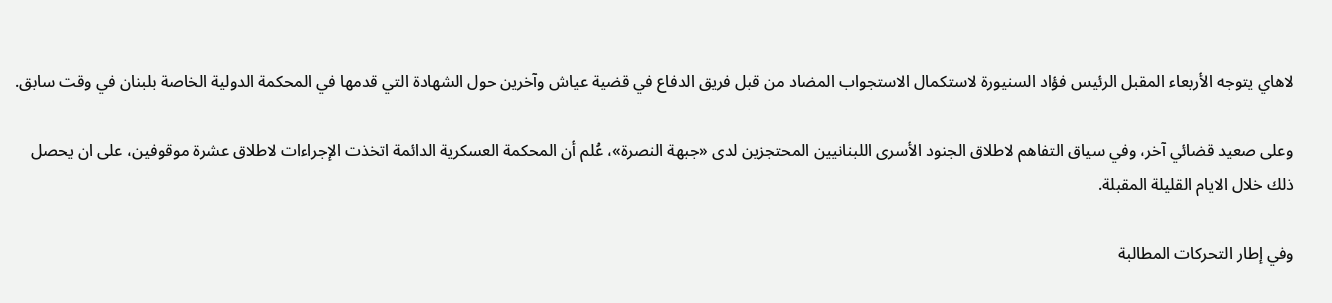لاهاي يتوجه الأربعاء المقبل الرئيس فؤاد السنيورة لاستكمال الاستجواب المضاد من قبل فريق الدفاع في قضية عياش وآخرين حول الشهادة التي قدمها في المحكمة الدولية الخاصة بلبنان في وقت سابق.

وعلى صعيد قضائي آخر، وفي سياق التفاهم لاطلاق الجنود الأسرى اللبنانيين المحتجزين لدى «جبهة النصرة»، عُلم أن المحكمة العسكرية الدائمة اتخذت الإجراءات لاطلاق عشرة موقوفين، على ان يحصل ذلك خلال الايام القليلة المقبلة.

وفي إطار التحركات المطالبة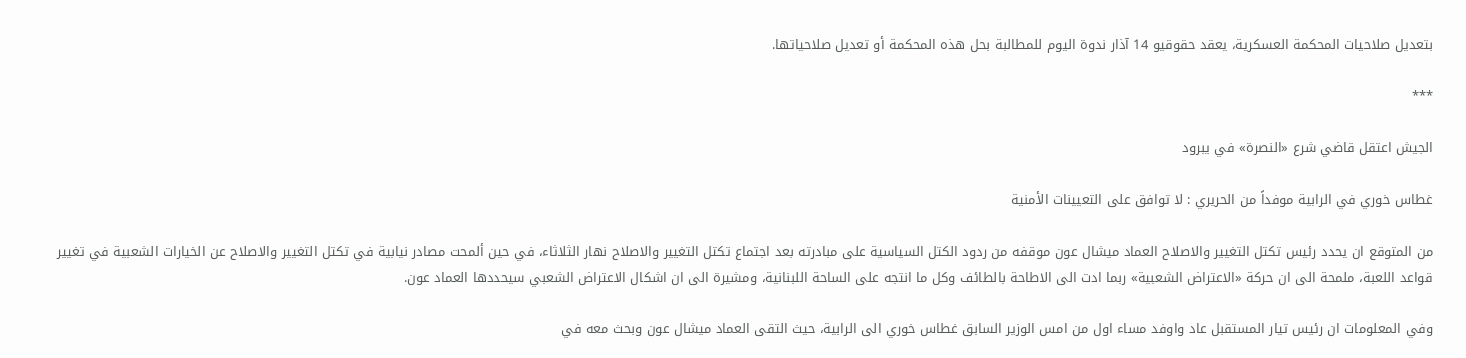بتعديل صلاحيات المحكمة العسكرية، يعقد حقوقيو 14 آذار ندوة اليوم للمطالبة بحل هذه المحكمة أو تعديل صلاحياتها.

***

الجيش اعتقل قاضي شرع «النصرة» في يبرود

غطاس خوري في الرابية موفداً من الحريري : لا توافق على التعيينات الأمنية

من المتوقع ان يحدد رئيس تكتل التغيير والاصلاح العماد ميشال عون موقفه من ردود الكتل السياسية على مبادرته بعد اجتماع تكتل التغيير والاصلاح نهار الثلاثاء، في حين ألمحت مصادر نيابية في تكتل التغيير والاصلاح عن الخيارات الشعبية في تغيير قواعد اللعبة، ملمحة الى ان حركة «الاعتراض الشعبية» ربما ادت الى الاطاحة بالطائف وكل ما انتجه على الساحة اللبنانية، ومشيرة الى ان اشكال الاعتراض الشعبي سيحددها العماد عون.

وفي المعلومات ان رئيس تيار المستقبل عاد واوفد مساء اول من امس الوزير السابق غطاس خوري الى الرابية، حيث التقى العماد ميشال عون وبحث معه في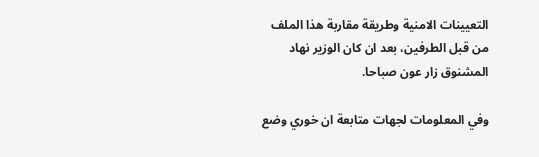التعيينات الامنية وطريقة مقاربة هذا الملف من قبل الطرفين، بعد ان كان الوزير نهاد المشنوق زار عون صباحا.

وفي المعلومات لجهات متابعة ان خوري وضع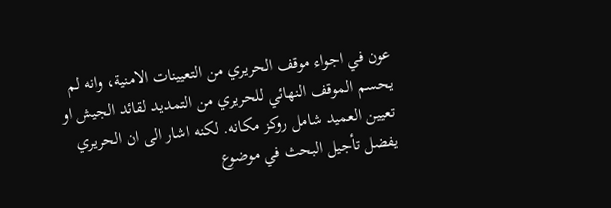عون في اجواء موقف الحريري من التعيينات الامنية، وانه لم يحسم الموقف النهائي للحريري من التمديد لقائد الجيش او تعيين العميد شامل روكز مكانه. لكنه اشار الى ان الحريري يفضل تأجيل البحث في موضوع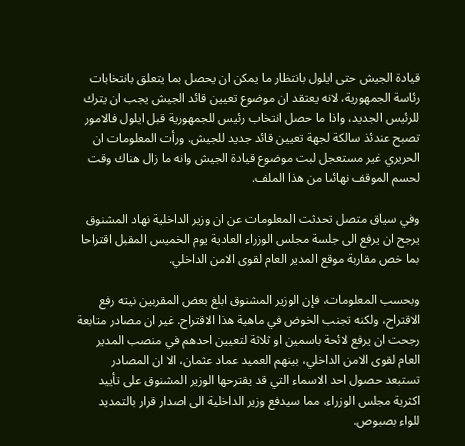قيادة الجيش حتى ايلول بانتظار ما يمكن ان يحصل بما يتعلق بانتخابات رئاسة الجمهورية، لانه يعتقد ان موضوع تعيين قائد الجيش يجب ان يترك للرئيس الجديد، واذا ما حصل انتخاب رئيس للجمهورية قبل ايلول فالامور تصبح عندئذ سالكة لجهة تعيين قائد جديد للجيش. ورأت المعلومات ان الحريري غير مستعجل لبت موضوع قيادة الجيش وانه ما زال هناك وقت لحسم الموقف نهائىا من هذا الملف.

وفي سياق متصل تحدثت المعلومات عن ان وزير الداخلية نهاد المشنوق يرجح ان يرفع الى جلسة مجلس الوزراء العادية يوم الخميس المقبل اقتراحا بما خص مقاربة موقع المدير العام لقوى الامن الداخلي.

وبحسب المعلومات، فإن الوزير المشنوق ابلغ بعض المقربين نيته رفع الاقتراح، ولكنه تجنب الخوض في ماهية هذا الاقتراح. غير ان مصادر متابعة رجحت ان يرفع لائحة باسمين او ثلاثة لتعيين احدهم في منصب المدير العام لقوى الامن الداخلي، بينهم العميد عماد عثمان، الا ان المصادر تستبعد حصول احد الاسماء التي قد يقترحها الوزير المشنوق على تأييد اكثرية مجلس الوزراء، مما سيدفع وزير الداخلية الى اصدار قرار بالتمديد للواء بصبوص.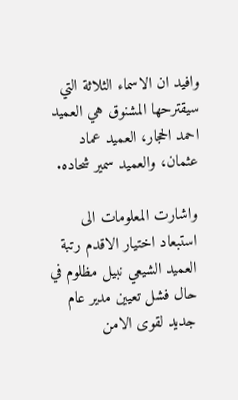وافيد ان الاسماء الثلاثة التي سيقترحها المشنوق هي العميد احمد الحجار، العميد عماد عثمان، والعميد سمير شحاده.

واشارت المعلومات الى استبعاد اختيار الاقدم رتبة العميد الشيعي نبيل مظلوم في حال فشل تعيين مدير عام جديد لقوى الامن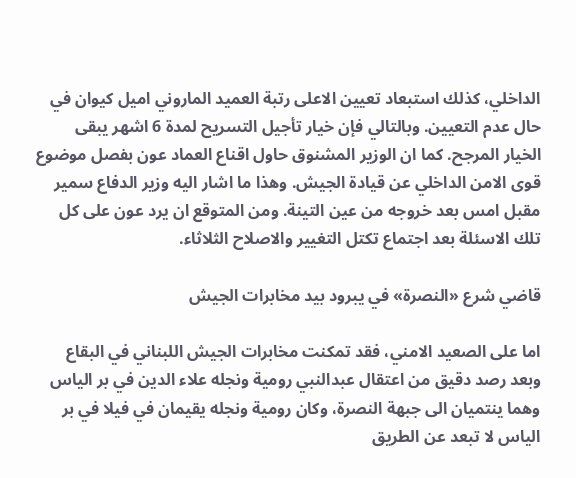الداخلي، كذلك استبعاد تعيين الاعلى رتبة العميد الماروني اميل كيوان في حال عدم التعيين. وبالتالي فإن خيار تأجيل التسريح لمدة 6 اشهر يبقى الخيار المرجح. كما ان الوزير المشنوق حاول اقناع العماد عون بفصل موضوع قوى الامن الداخلي عن قيادة الجيش. وهذا ما اشار اليه وزير الدفاع سمير مقبل امس بعد خروجه من عين التينة. ومن المتوقع ان يرد عون على كل تلك الاسئلة بعد اجتماع تكتل التغيير والاصلاح الثلاثاء.

قاضي شرع «النصرة» في يبرود بيد مخابرات الجيش

اما على الصعيد الامني، فقد تمكنت مخابرات الجيش اللبناني في البقاع وبعد رصد دقيق من اعتقال عبدالنبي رومية ونجله علاء الدين في بر الياس وهما ينتميان الى جبهة النصرة، وكان رومية ونجله يقيمان في فيلا في بر الياس لا تبعد عن الطريق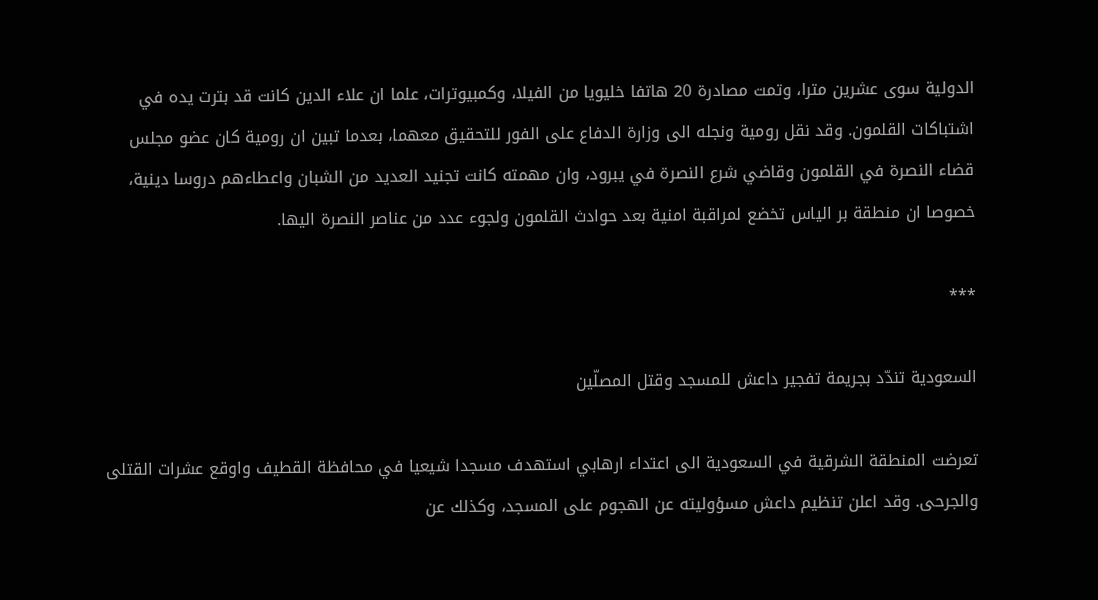الدولية سوى عشرين مترا، وتمت مصادرة 20 هاتفا خليويا من الفيلا، وكمبيوترات، علما ان علاء الدين كانت قد بترت يده في اشتباكات القلمون. وقد نقل رومية ونجله الى وزارة الدفاع على الفور للتحقيق معهما، بعدما تبين ان رومية كان عضو مجلس قضاء النصرة في القلمون وقاضي شرع النصرة في يبرود، وان مهمته كانت تجنيد العديد من الشبان واعطاءهم دروسا دينية، خصوصا ان منطقة بر الياس تخضع لمراقبة امنية بعد حوادث القلمون ولجوء عدد من عناصر النصرة اليها.

***

السعودية تندّد بجريمة تفجير داعش للمسجد وقتل المصلّين

تعرضت المنطقة الشرقية في السعودية الى اعتداء ارهابي استهدف مسجدا شيعيا في محافظة القطيف واوقع عشرات القتلى والجرحى. وقد اعلن تنظيم داعش مسؤوليته عن الهجوم على المسجد، وكذلك عن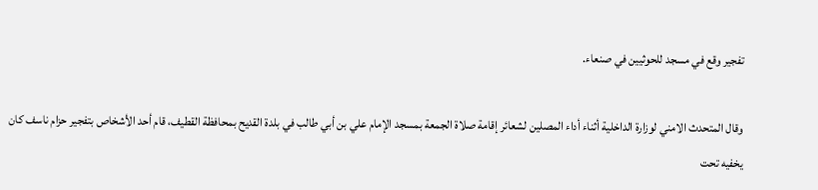تفجير وقع في مسجد للحوثيين في صنعاء.

وقال المتحدث الامني لوزارة الداخلية أثناء أداء المصلين لشعائر إقامة صلاة الجمعة بمسجد الإمام علي بن أبي طالب في بلدة القديح بمحافظة القطيف، قام أحد الأشخاص بتفجير حزام ناسف كان يخفيه تحت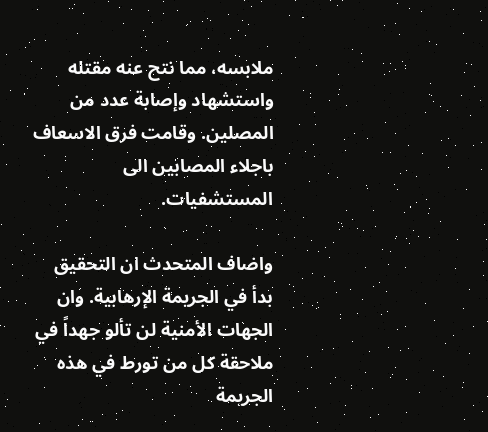ملابسه، مما نتح عنه مقتله واستشهاد وإصابة عدد من المصلين. وقامت فرق الاسعاف باجلاء المصابين الى المستشفيات.

واضاف المتحدث ان التحقيق بدأ في الجريمة الإرهابية. وان الجهات الأمنية لن تألو جهداً في ملاحقة كل من تورط في هذه الجريمة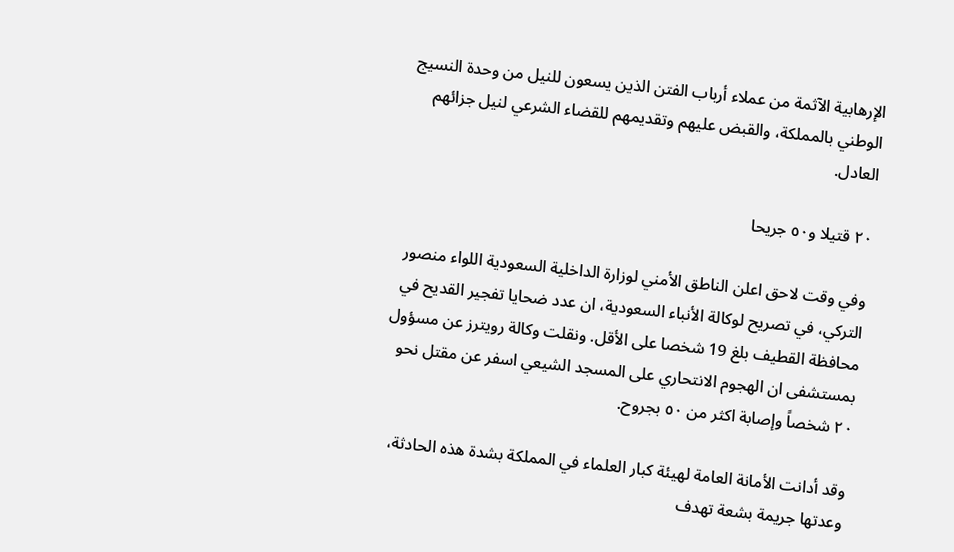الإرهابية الآثمة من عملاء أرباب الفتن الذين يسعون للنيل من وحدة النسيج الوطني بالمملكة، والقبض عليهم وتقديمهم للقضاء الشرعي لنيل جزائهم العادل.

٢٠ قتيلا و٥٠ جريحا

وفي وقت لاحق اعلن الناطق الأمني لوزارة الداخلية السعودية اللواء منصور التركي، في تصريح لوكالة الأنباء السعودية، ان عدد ضحايا تفجير القديح في محافظة القطيف بلغ 19 شخصا على الأقل. ونقلت وكالة رويترز عن مسؤول بمستشفى ان الهجوم الانتحاري على المسجد الشيعي اسفر عن مقتل نحو ٢٠ شخصاً وإصابة اكثر من ٥٠ بجروح.

وقد أدانت الأمانة العامة لهيئة كبار العلماء في المملكة بشدة هذه الحادثة، وعدتها جريمة بشعة تهدف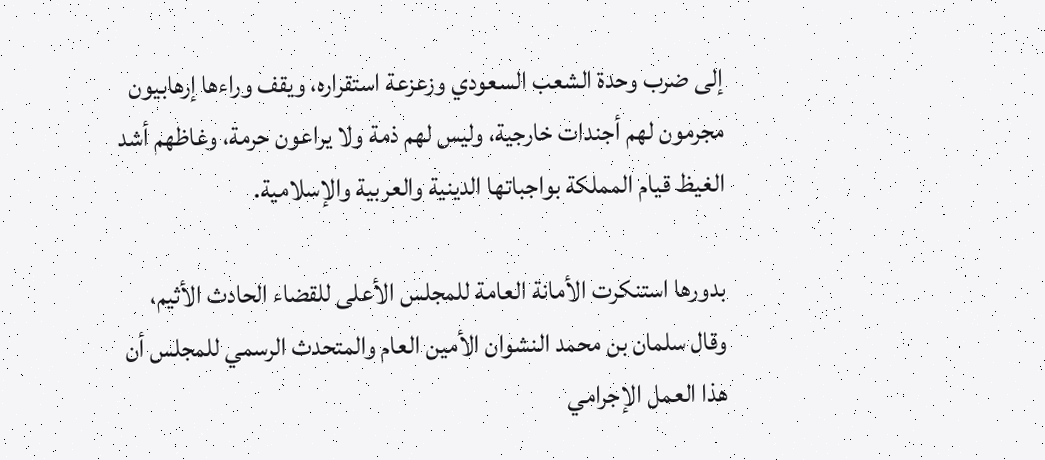إلى ضرب وحدة الشعب السعودي وزعزعة استقراره، ويقف وراءها إرهابيون مجرمون لهم أجندات خارجية، وليس لهم ذمة ولا يراعون حرمة، وغاظهم أشد الغيظ قيام المملكة بواجباتها الدينية والعربية والإسلامية.

بدورها استنكرت الأمانة العامة للمجلس الأعلى للقضاء الحادث الأثيم، وقال سلمان بن محمد النشوان الأمين العام والمتحدث الرسمي للمجلس أن هذا العمل الإجرامي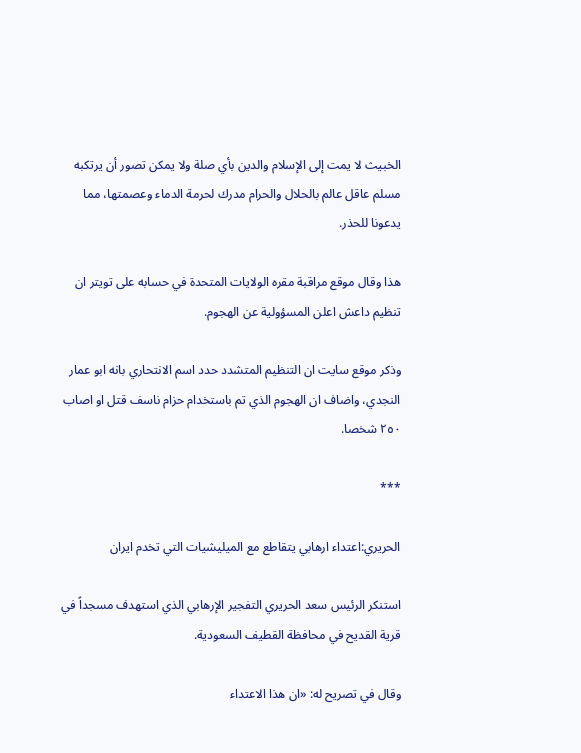الخبيث لا يمت إلى الإسلام والدين بأي صلة ولا يمكن تصور أن يرتكبه مسلم عاقل عالم بالحلال والحرام مدرك لحرمة الدماء وعصمتها، مما يدعونا للحذر.

هذا وقال موقع مراقبة مقره الولايات المتحدة في حسابه على تويتر ان تنظيم داعش اعلن المسؤولية عن الهجوم.

وذكر موقع سايت ان التنظيم المتشدد حدد اسم الانتحاري بانه ابو عمار النجدي، واضاف ان الهجوم الذي تم باستخدام حزام ناسف قتل او اصاب ٢٥٠ شخصا.

***

الحريري:اعتداء ارهابي يتقاطع مع الميليشيات التي تخدم ايران

استنكر الرئيس سعد الحريري التفجير الإرهابي الذي استهدف مسجداً في قرية القديح في محافظة القطيف السعودية.

وقال في تصريح له: «ان هذا الاعتداء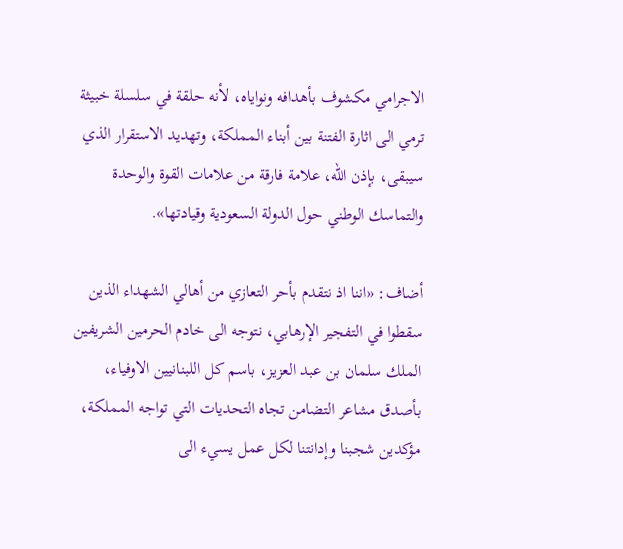الاجرامي مكشوف بأهدافه ونواياه، لأنه حلقة في سلسلة خبيثة ترمي الى اثارة الفتنة بين أبناء المملكة، وتهديد الاستقرار الذي سيبقى، بإذن الله، علامة فارقة من علامات القوة والوحدة والتماسك الوطني حول الدولة السعودية وقيادتها».

أضاف: «اننا اذ نتقدم بأحر التعازي من أهالي الشهداء الذين سقطوا في التفجير الإرهابي، نتوجه الى خادم الحرمين الشريفين الملك سلمان بن عبد العزيز، باسم كل اللبنانيين الاوفياء، بأصدق مشاعر التضامن تجاه التحديات التي تواجه المملكة، مؤكدين شجبنا وإدانتنا لكل عمل يسيء الى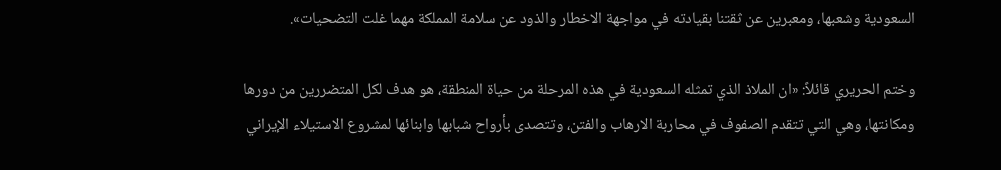السعودية وشعبها، ومعبرين عن ثقتنا بقيادته في مواجهة الاخطار والذود عن سلامة المملكة مهما غلت التضحيات».

وختم الحريري قائلاً: «ان الملاذ الذي تمثله السعودية في هذه المرحلة من حياة المنطقة، هو هدف لكل المتضررين من دورها ومكانتها، وهي التي تتقدم الصفوف في محاربة الارهاب والفتن، وتتصدى بأرواح شبابها وابنائها لمشروع الاستيلاء الإيراني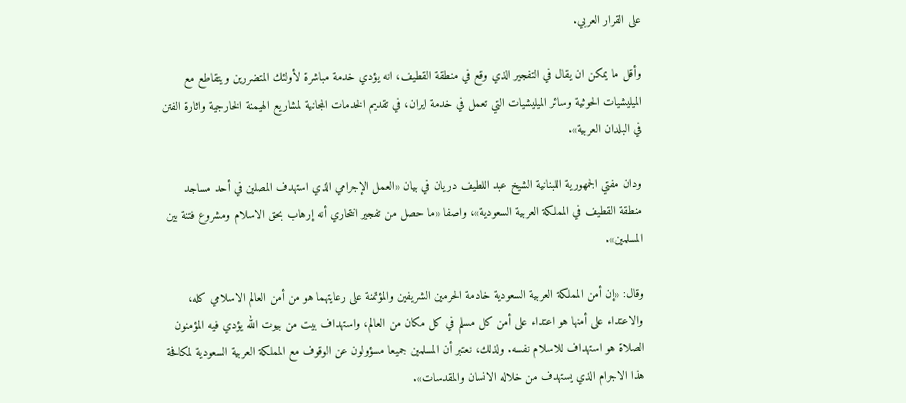على القرار العربي.

وأقل ما يمكن ان يقال في التفجير الذي وقع في منطقة القطيف، انه يؤدي خدمة مباشرة لأولئك المتضررين ويتقاطع مع الميليشيات الحوثية وسائر الميليشيات التي تعمل في خدمة ايران، في تقديم الخدمات المجانية لمشاريع الهيمنة الخارجية واثارة الفتن في البلدان العربية».

ودان مفتي الجمهورية اللبنانية الشيخ عبد اللطيف دريان في بيان «العمل الإجرامي الذي استهدف المصلين في أحد مساجد منطقة القطيف في المملكة العربية السعودية»، واصفا «ما حصل من تفجير انتحاري أنه إرهاب بحق الاسلام ومشروع فتنة بين المسلمين».

وقال: «إن أمن المملكة العربية السعودية خادمة الحرمين الشريفين والمؤتمنة على رعايتهما هو من أمن العالم الاسلامي كله، والاعتداء على أمنها هو اعتداء على أمن كل مسلم في كل مكان من العالم، واستهداف بيت من بيوت الله يؤدي فيه المؤمنون الصلاة هو استهداف للاسلام نفسه. ولذلك، نعتبر أن المسلمين جميعا مسؤولون عن الوقوف مع المملكة العربية السعودية لمكافحة هذا الاجرام الذي يستهدف من خلاله الانسان والمقدسات».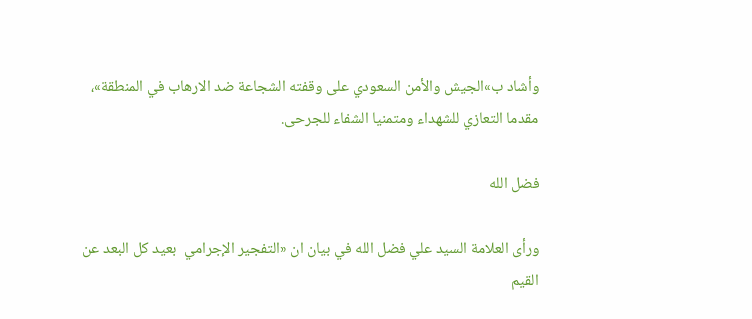وأشاد ب»الجيش والأمن السعودي على وقفته الشجاعة ضد الارهاب في المنطقة»، مقدما التعازي للشهداء ومتمنيا الشفاء للجرحى.

فضل الله

ورأى العلامة السيد علي فضل الله في بيان ان «التفجير الإجرامي  بعيد كل البعد عن القيم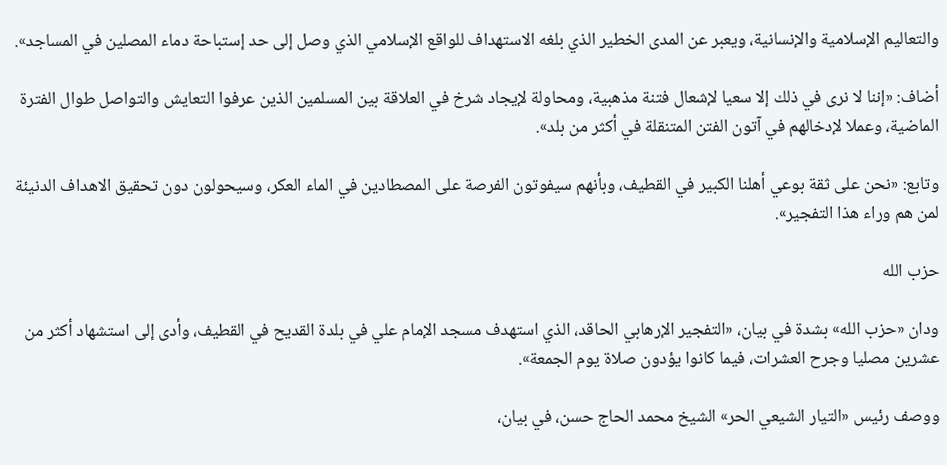والتعاليم الإسلامية والإنسانية، ويعبر عن المدى الخطير الذي بلغه الاستهداف للواقع الإسلامي الذي وصل إلى حد إستباحة دماء المصلين في المساجد».

أضاف: «إننا لا نرى في ذلك إلا سعيا لإشعال فتنة مذهبية، ومحاولة لإيجاد شرخ في العلاقة بين المسلمين الذين عرفوا التعايش والتواصل طوال الفترة الماضية، وعملا لإدخالهم في آتون الفتن المتنقلة في أكثر من بلد».

وتابع: «نحن على ثقة بوعي أهلنا الكبير في القطيف، وبأنهم سيفوتون الفرصة على المصطادين في الماء العكر، وسيحولون دون تحقيق الاهداف الدنيئة لمن هم وراء هذا التفجير».

حزب الله

ودان «حزب الله» بشدة في بيان، «التفجير الإرهابي الحاقد، الذي استهدف مسجد الإمام علي في بلدة القديح في القطيف، وأدى إلى استشهاد أكثر من عشرين مصليا وجرح العشرات، فيما كانوا يؤدون صلاة يوم الجمعة».

ووصف رئيس «التيار الشيعي الحر» الشيخ محمد الحاج حسن، في بيان،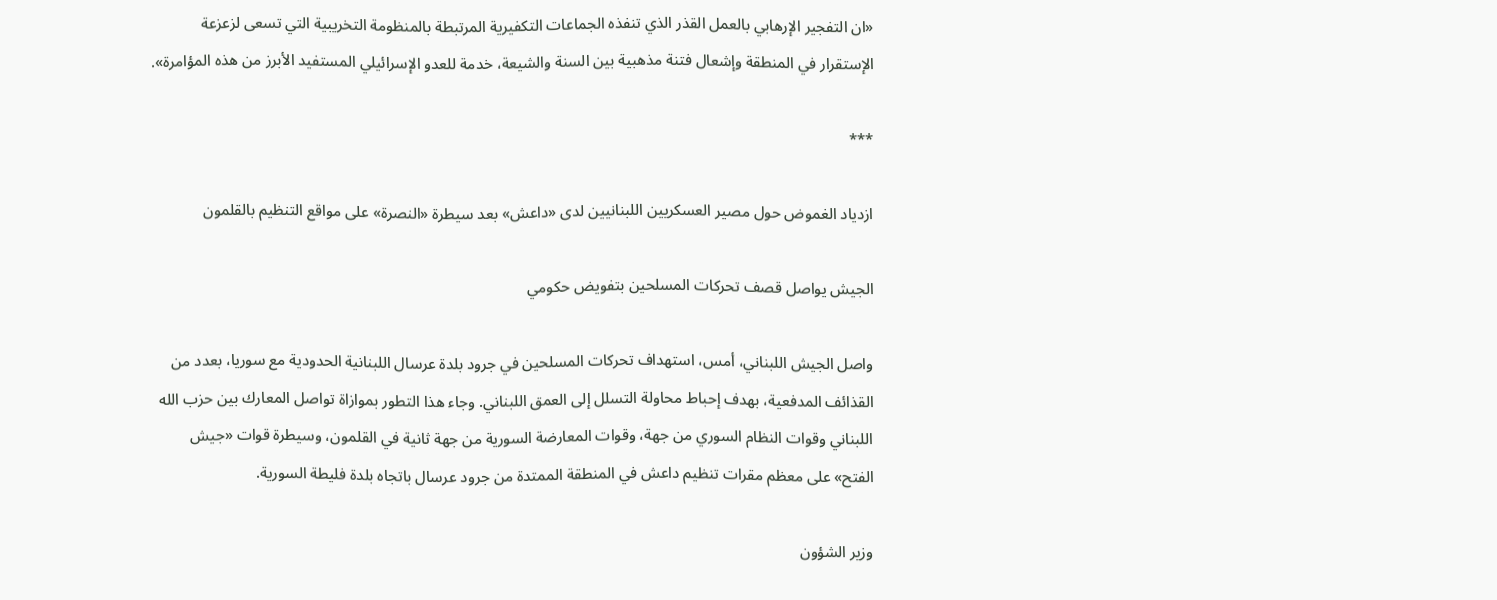«ان التفجير الإرهابي بالعمل القذر الذي تنفذه الجماعات التكفيرية المرتبطة بالمنظومة التخريبية التي تسعى لزعزعة الإستقرار في المنطقة وإشعال فتنة مذهبية بين السنة والشيعة، خدمة للعدو الإسرائيلي المستفيد الأبرز من هذه المؤامرة».

***

ازدياد الغموض حول مصير العسكريين اللبنانيين لدى «داعش» بعد سيطرة «النصرة» على مواقع التنظيم بالقلمون

الجيش يواصل قصف تحركات المسلحين بتفويض حكومي

واصل الجيش اللبناني، أمس، استهداف تحركات المسلحين في جرود بلدة عرسال اللبنانية الحدودية مع سوريا، بعدد من القذائف المدفعية، بهدف إحباط محاولة التسلل إلى العمق اللبناني. وجاء هذا التطور بموازاة تواصل المعارك بين حزب الله اللبناني وقوات النظام السوري من جهة، وقوات المعارضة السورية من جهة ثانية في القلمون، وسيطرة قوات «جيش الفتح» على معظم مقرات تنظيم داعش في المنطقة الممتدة من جرود عرسال باتجاه بلدة فليطة السورية.

وزير الشؤون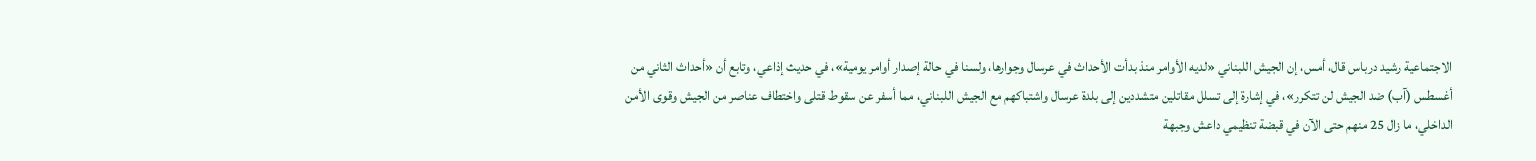الاجتماعية رشيد درباس قال، أمس، إن الجيش اللبناني «لديه الأوامر منذ بدأت الأحداث في عرسال وجوارها، ولسنا في حالة إصدار أوامر يومية»، في حديث إذاعي، وتابع أن «أحداث الثاني من أغسطس (آب) ضد الجيش لن تتكرر»، في إشارة إلى تسلل مقاتلين متشددين إلى بلدة عرسال واشتباكهم مع الجيش اللبناني، مما أسفر عن سقوط قتلى واختطاف عناصر من الجيش وقوى الأمن الداخلي، ما زال 25 منهم حتى الآن في قبضة تنظيمي داعش وجبهة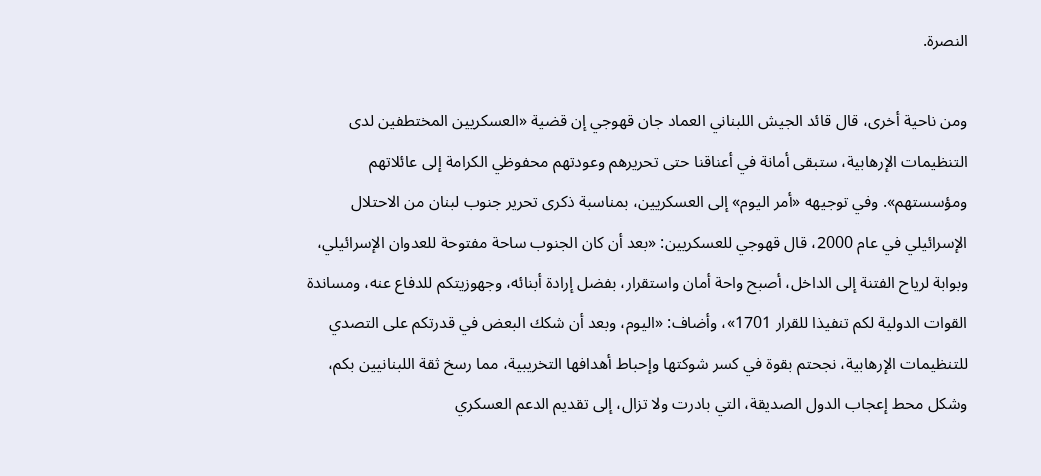النصرة.

ومن ناحية أخرى، قال قائد الجيش اللبناني العماد جان قهوجي إن قضية «العسكريين المختطفين لدى التنظيمات الإرهابية، ستبقى أمانة في أعناقنا حتى تحريرهم وعودتهم محفوظي الكرامة إلى عائلاتهم ومؤسستهم». وفي توجيهه «أمر اليوم» إلى العسكريين، بمناسبة ذكرى تحرير جنوب لبنان من الاحتلال الإسرائيلي في عام 2000، قال قهوجي للعسكريين: «بعد أن كان الجنوب ساحة مفتوحة للعدوان الإسرائيلي، وبوابة لرياح الفتنة إلى الداخل، أصبح واحة أمان واستقرار، بفضل إرادة أبنائه، وجهوزيتكم للدفاع عنه، ومساندة القوات الدولية لكم تنفيذا للقرار 1701»، وأضاف: «اليوم، وبعد أن شكك البعض في قدرتكم على التصدي للتنظيمات الإرهابية، نجحتم بقوة في كسر شوكتها وإحباط أهدافها التخريبية، مما رسخ ثقة اللبنانيين بكم، وشكل محط إعجاب الدول الصديقة، التي بادرت ولا تزال، إلى تقديم الدعم العسكري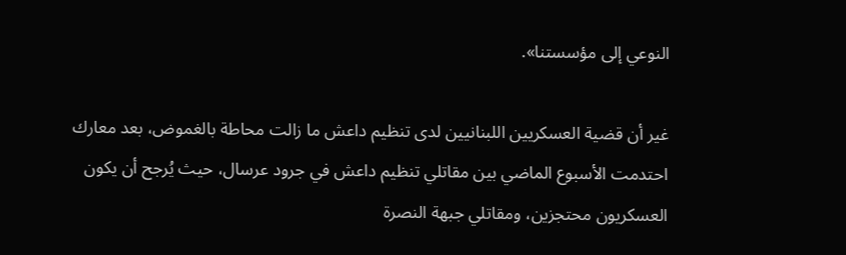النوعي إلى مؤسستنا».

غير أن قضية العسكريين اللبنانيين لدى تنظيم داعش ما زالت محاطة بالغموض، بعد معارك احتدمت الأسبوع الماضي بين مقاتلي تنظيم داعش في جرود عرسال، حيث يُرجح أن يكون العسكريون محتجزين، ومقاتلي جبهة النصرة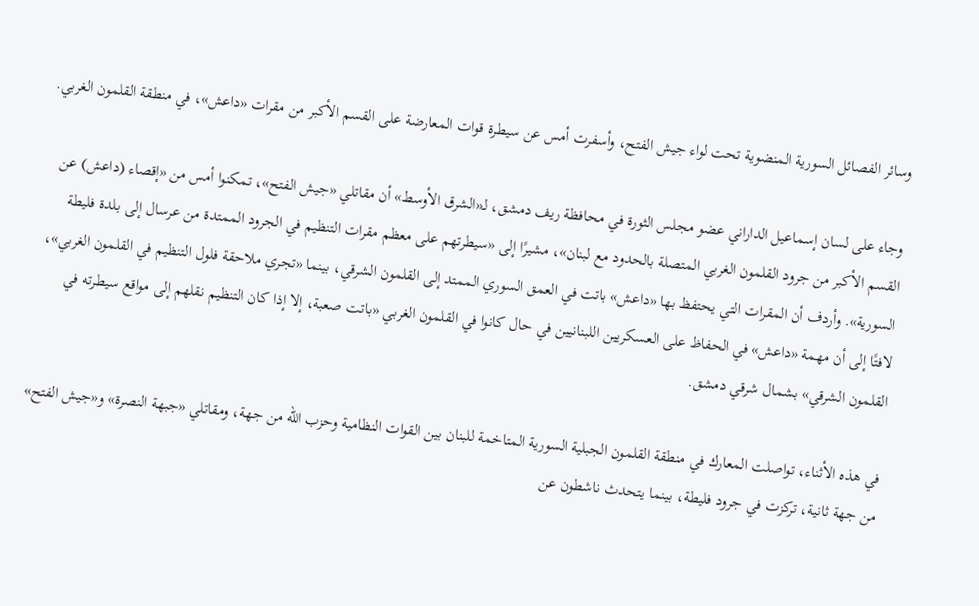وسائر الفصائل السورية المنضوية تحت لواء جيش الفتح، وأسفرت أمس عن سيطرة قوات المعارضة على القسم الأكبر من مقرات «داعش»، في منطقة القلمون الغربي.

وجاء على لسان إسماعيل الداراني عضو مجلس الثورة في محافظة ريف دمشق، لـ«الشرق الأوسط» أن مقاتلي «جيش الفتح»، تمكنوا أمس من «إقصاء (داعش) عن القسم الأكبر من جرود القلمون الغربي المتصلة بالحدود مع لبنان»، مشيرًا إلى «سيطرتهم على معظم مقرات التنظيم في الجرود الممتدة من عرسال إلى بلدة فليطة السورية». وأردف أن المقرات التي يحتفظ بها «داعش» باتت في العمق السوري الممتد إلى القلمون الشرقي، بينما «تجري ملاحقة فلول التنظيم في القلمون الغربي»، لافتًا إلى أن مهمة «داعش» في الحفاظ على العسكريين اللبنانيين في حال كانوا في القلمون الغربي «باتت صعبة، إلا إذا كان التنظيم نقلهم إلى مواقع سيطرته في القلمون الشرقي» بشمال شرقي دمشق.

في هذه الأثناء، تواصلت المعارك في منطقة القلمون الجبلية السورية المتاخمة للبنان بين القوات النظامية وحزب الله من جهة، ومقاتلي «جبهة النصرة» و«جيش الفتح» من جهة ثانية، تركزت في جرود فليطة، بينما يتحدث ناشطون عن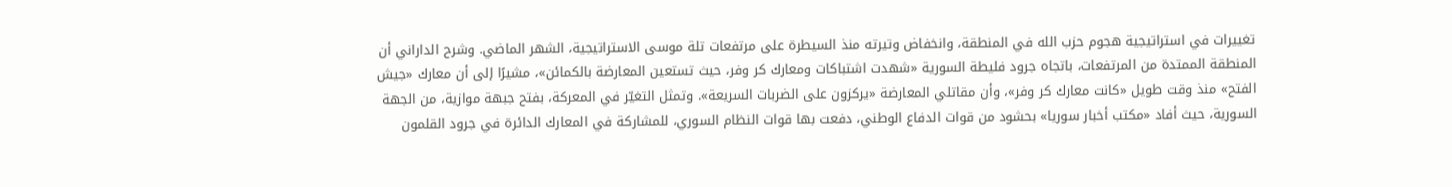تغييرات في استراتيجية هجوم حزب الله في المنطقة، وانخفاض وتيرته منذ السيطرة على مرتفعات تلة موسى الاستراتيجية، الشهر الماضي. وشرح الداراني أن المنطقة الممتدة من المرتفعات، باتجاه جرود فليطة السورية «شهدت اشتباكات ومعارك كر وفر، حيث تستعين المعارضة بالكمائن»، مشيرًا إلى أن معارك «جيش الفتح» منذ وقت طويل «كانت معارك كر وفر»، وأن مقاتلي المعارضة «يركزون على الضربات السريعة». وتمثل التغيّر في المعركة، بفتح جبهة موازية، من الجهة السورية، حيث أفاد «مكتب أخبار سوريا» بحشود من قوات الدفاع الوطني، دفعت بها قوات النظام السوري، للمشاركة في المعارك الدائرة في جرود القلمون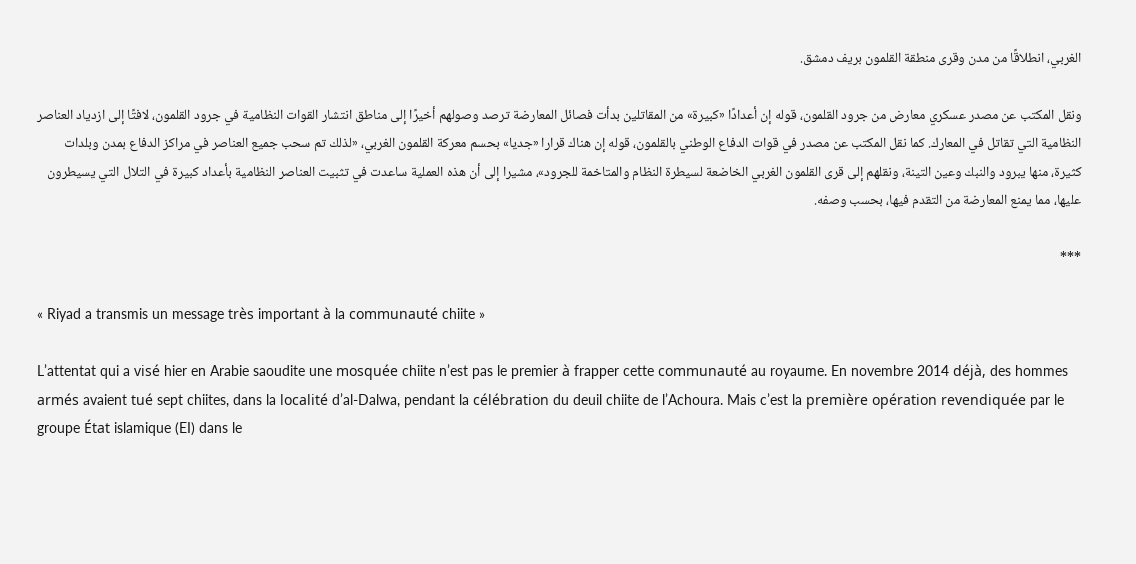الغربي، انطلاقًا من مدن وقرى منطقة القلمون بريف دمشق.

ونقل المكتب عن مصدر عسكري معارض من جرود القلمون، قوله إن أعدادًا «كبيرة» من المقاتلين بدأت فصائل المعارضة ترصد وصولهم أخيرًا إلى مناطق انتشار القوات النظامية في جرود القلمون، لافتًا إلى ازدياد العناصر النظامية التي تقاتل في المعارك. كما نقل المكتب عن مصدر في قوات الدفاع الوطني بالقلمون، قوله إن هناك قرارا «جديا» بحسم معركة القلمون الغربي، «لذلك تم سحب جميع العناصر في مراكز الدفاع بمدن وبلدات كثيرة، منها يبرود والنبك وعين التينة، ونقلهم إلى قرى القلمون الغربي الخاضعة لسيطرة النظام والمتاخمة للجرود»، مشيرا إلى أن هذه العملية ساعدت في تثبيت العناصر النظامية بأعداد كبيرة في التلال التي يسيطرون عليها، مما يمنع المعارضة من التقدم فيها، بحسب وصفه.

***

« Riyad a transmis un message très important à la communauté chiite »

L’attentat qui a visé hier en Arabie saoudite une mosquée chiite n’est pas le premier à frapper cette communauté au royaume. En novembre 2014 déjà, des hommes armés avaient tué sept chiites, dans la localité d’al-Dalwa, pendant la célébration du deuil chiite de l’Achoura. Mais c’est la première opération revendiquée par le groupe État islamique (EI) dans le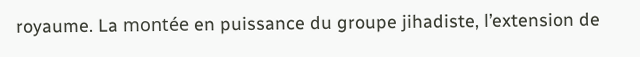royaume. La montée en puissance du groupe jihadiste, l’extension de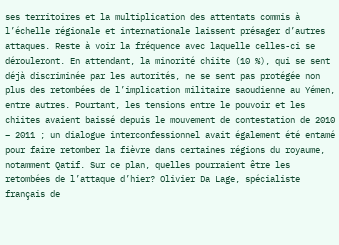ses territoires et la multiplication des attentats commis à l’échelle régionale et internationale laissent présager d’autres attaques. Reste à voir la fréquence avec laquelle celles-ci se dérouleront. En attendant, la minorité chiite (10 %), qui se sent déjà discriminée par les autorités, ne se sent pas protégée non plus des retombées de l’implication militaire saoudienne au Yémen, entre autres. Pourtant, les tensions entre le pouvoir et les chiites avaient baissé depuis le mouvement de contestation de 2010 – 2011 ; un dialogue interconfessionnel avait également été entamé pour faire retomber la fièvre dans certaines régions du royaume, notamment Qatif. Sur ce plan, quelles pourraient être les retombées de l’attaque d’hier? Olivier Da Lage, spécialiste français de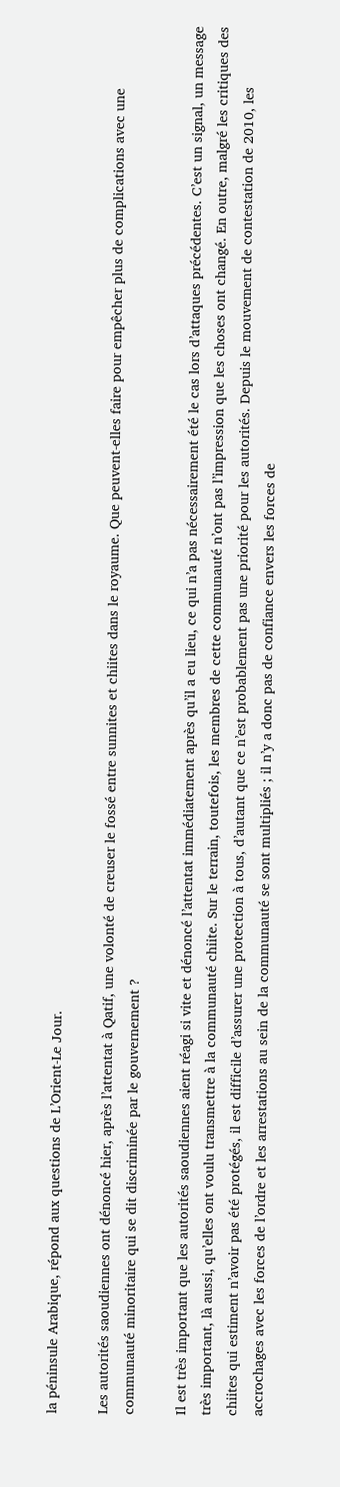la péninsule Arabique, répond aux questions de L’Orient-Le Jour.

Les autorités saoudiennes ont dénoncé hier, après l’attentat à Qatif, une volonté de creuser le fossé entre sunnites et chiites dans le royaume. Que peuvent-elles faire pour empêcher plus de complications avec une communauté minoritaire qui se dit discriminée par le gouvernement ?

Il est très important que les autorités saoudiennes aient réagi si vite et dénoncé l’attentat immédiatement après qu’il a eu lieu, ce qui n’a pas nécessairement été le cas lors d’attaques précédentes. C’est un signal, un message très important, là aussi, qu’elles ont voulu transmettre à la communauté chiite. Sur le terrain, toutefois, les membres de cette communauté n’ont pas l’impression que les choses ont changé. En outre, malgré les critiques des chiites qui estiment n’avoir pas été protégés, il est difficile d’assurer une protection à tous, d’autant que ce n’est probablement pas une priorité pour les autorités. Depuis le mouvement de contestation de 2010, les accrochages avec les forces de l’ordre et les arrestations au sein de la communauté se sont multipliés ; il n’y a donc pas de confiance envers les forces de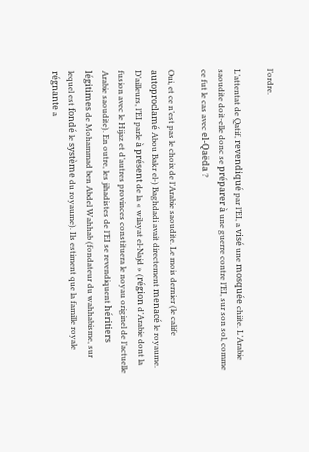l’ordre.

L’attentat de Qatif, revendiqué par l’EI, a visé une mosquée chiite. L’Arabie saoudite doit-elle donc se préparer à une guerre contre l’EI, sur son sol, comme ce fut le cas avec el-Qaëda ?

Oui, et ce n’est pas le choix de l’Arabie saoudite. Le mois dernier (le calife autoproclamé Abou Bakr el-) Baghdadi avait directement menacé le royaume. D’ailleurs, l’EI parle à présent de la « wilayat el-Najd » (région d’Arabie dont la fusion avec le Hijaz et d’autres provinces constituera le noyau originel de l’actuelle Arabie saoudite). En outre, les jihadistes de l’EI se revendiquent héritiers légitimes de Mohammad ben Abdel Wahhab (fondateur du wahhabisme, sur lequel est fondé le système du royaume). Ils estiment que la famille royale régnante a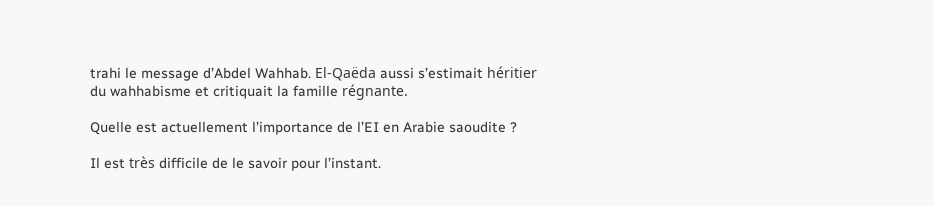trahi le message d’Abdel Wahhab. El-Qaëda aussi s’estimait héritier du wahhabisme et critiquait la famille régnante.

Quelle est actuellement l’importance de l’EI en Arabie saoudite ?

Il est très difficile de le savoir pour l’instant.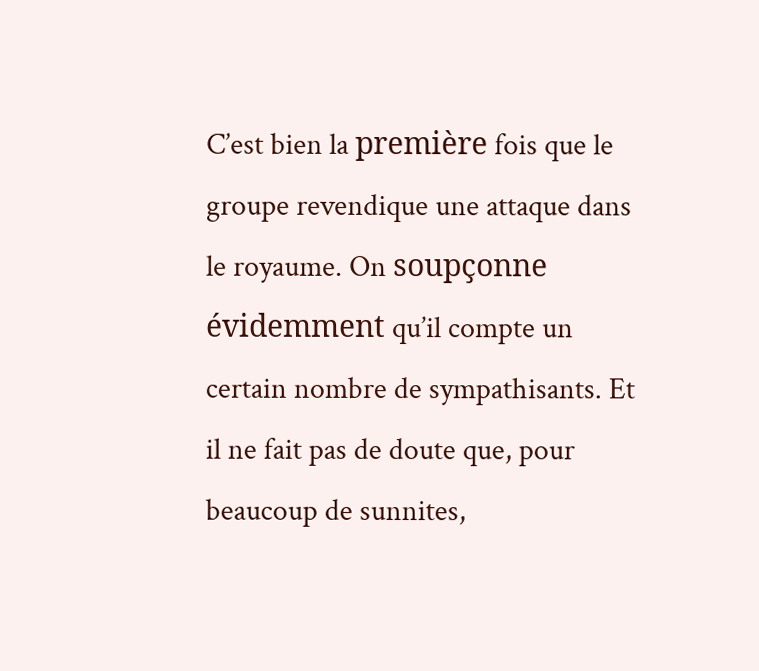C’est bien la première fois que le groupe revendique une attaque dans le royaume. On soupçonne évidemment qu’il compte un certain nombre de sympathisants. Et il ne fait pas de doute que, pour beaucoup de sunnites,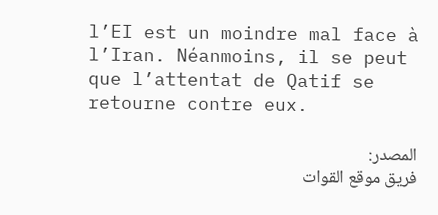l’EI est un moindre mal face à l’Iran. Néanmoins, il se peut que l’attentat de Qatif se retourne contre eux.

المصدر:
فريق موقع القوات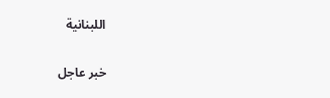اللبنانية

خبر عاجل